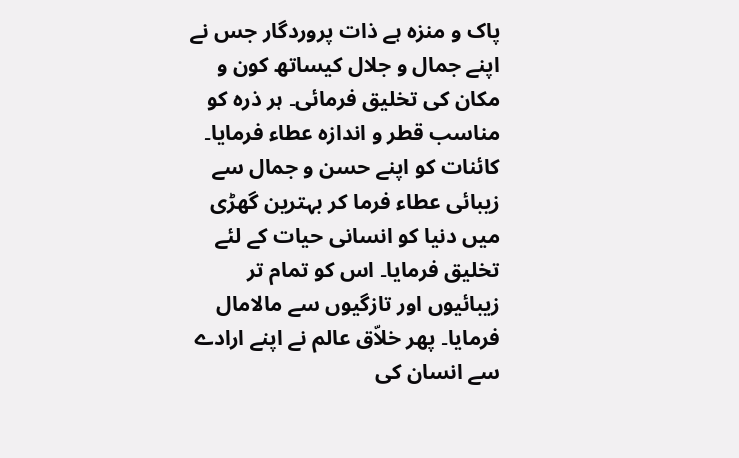پاک و منزہ ہے ذات پروردگار جس نے اپنے جمال و جلال کیساتھ کون و مکان کی تخلیق فرمائی۔ ہر ذرہ کو مناسب قطر و اندازہ عطاء فرمایا۔ کائنات کو اپنے حسن و جمال سے زیبائی عطاء فرما کر بہترین گھڑی میں دنیا کو انسانی حیات کے لئے تخلیق فرمایا۔ اس کو تمام تر زیبائیوں اور تازگیوں سے مالامال فرمایا۔ پھر خلاّق عالم نے اپنے ارادے سے انسان کی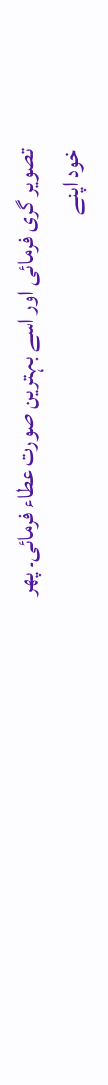تصویر گری فرمائی اور اسے بہترین صورت عطاء فرمائی۔ پھر خود اپنے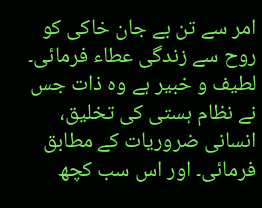امر سے تن بے جان خاکی کو روح سے زندگی عطاء فرمائی۔
لطیف و خبیر ہے وہ ذات جس نے نظام ہستی کی تخلیق، انسانی ضروریات کے مطابق فرمائی۔ اور اس سب کچھ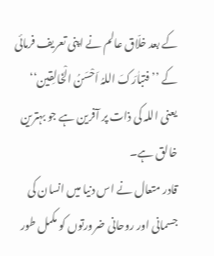کے بعد خلّاق عالم نے اپنی تعریف فرمائی کے ’’ فتباٰرَکَ اللہُ اَحْسَنُ الْخَالِقین‘‘ یعنی اللہ کی ذات پر آفرین ہے جو بہترین خالق ہے۔
قادر متعال نے اس دنیا میں انسان کی جسمانی اور روحانی ضرورتوں کو مکمل طور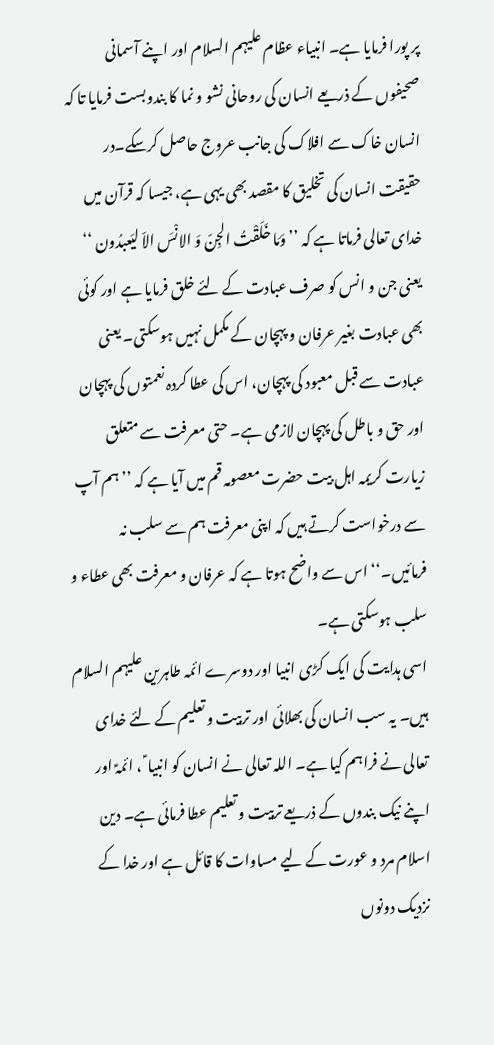پر پورا فرمایا ہے۔ انبیاء عظام علیہم السلام اور اپنے آسمانی صحیفوں کے ذریعے انسان کی روحانی نشو و نما کا بندوبست فرمایا تا کہ انسان خاک سے افلاک کی جانب عروج حاصل کرسکے۔در حقیقت انسان کی تخلیق کا مقصد بھی یہی ہے، جیسا کہ قرآن میں خدای تعالی فرماتا ہے کہ ’’ وَمَا خَلَقْتُ الجِنّ وَ الانْسَ الاّ لیَعبدُون ‘‘ یعنی جن و انس کو صرف عبادت کے لئے خلق فرمایا ہے اور کوئی بھی عبادت بغیر عرفان و پہچان کے مکمل نہیں ہوسکتی۔ یعنی عبادت سے قبل معبود کی پہچان، اس کی عطا کردہ نعمتوں کی پہچان اور حق و باطل کی پہچان لازمی ہے۔ حتی معرفت سے متعلق زیارت کریمہ اہل بیت حضرت معصومہ قم میں آیا ہے کہ ’’ ہم آپ سے درخواست کرتے ہیں کہ اپنی معرفت ہم سے سلب نہ فرمائیں۔‘‘ اس سے واضح ہوتا ہے کہ عرفان و معرفت بھی عطاء و سلب ہوسکتی ہے۔
اسی ہدایت کی ایک کڑی انبیا اور دوسرے ائمہ طاہرین علیہم السلام ہیں۔ یہ سب انسان کی بھلائی اور تربیت و تعلیم کے لئے خدای تعالی نے فراہم کیا ہے۔ اللہ تعالی نے انسان کو انبیا ؑ ، ائمہؑ اور اپنے نیک بندوں کے ذریعے تربیت و تعلیم عطا فرمائی ہے۔ دین اسلام مرد و عورت کے لیے مساوات کا قائل ہے اور خدا کے نزدیک دونوں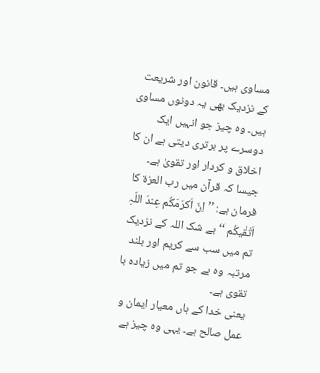مساوی ہیں۔ قانون اور شریعت کے نزدیک بھی یہ دونوں مساوی ہیں۔ وہ چیز جو انہیں ایک دوسرے پر برتری دیتی ہے ان کا اخلاق و کردار اور تقویٰ ہے۔ جیسا کہ قرآن میں رب العزۃ کا فرمان ہے: ’’ اِنّ اَکرَمَکُم عِندَ اللّہِ اَتْقٰیکُم ‘‘ بے شک اللہ کے نزدیک تم میں سب سے کریم اور بلند مرتبہ وہ ہے جو تم میں زیادہ با تقوی ہے۔
یعنی خدا کے ہاں معیار ایمان و عمل صالح ہے۔ یہی وہ چیز ہے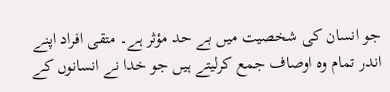جو انسان کی شخصیت میں بے حد مؤثر ہے۔ متقی افراد اپنے اندر تمام وہ اوصاف جمع کرلیتے ہیں جو خدا نے انسانوں کے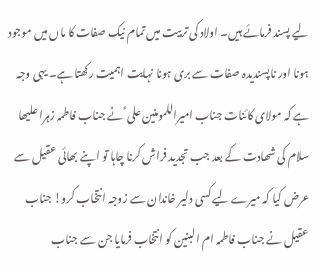لیے پسند فرمائے ہیں۔ اولاد کی تربیت میں تمام نیک صفات کا ماں میں موجود ہونا اور ناپسندیدہ صفات سے بری ہونا نہایت اہمیت رکھتا ہے۔ یہی وجہ ہے کہ مولای کائنات جناب امیراللمومنین علی ؑ نے جناب فاطمہ زہرا علیھا سلام کی شھادت کے بعد جب تجدید فراش کرنا چاہا تو اپنے بھائی عقیل سے عرض کیا کہ میرے لیے کسی دلیر خاندان سے زوجہ انتخاب کرو! جناب عقیل نے جناب فاطمہ ام البنین کو انتخاب فرمایا جن سے جناب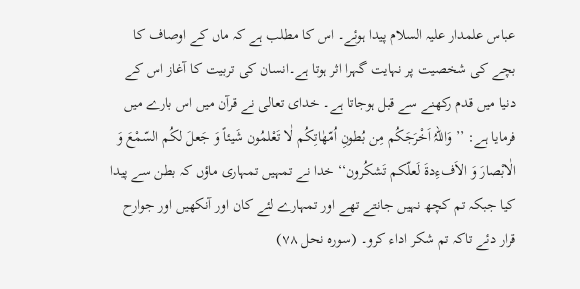عباس علمدار علیہ السلام پیدا ہوئے۔ اس کا مطلب ہے کہ ماں کے اوصاف کا بچے کی شخصیت پر نہایت گہرا اثر ہوتا ہے۔انسان کی تربیت کا آغاز اس کے دنیا میں قدم رکھنے سے قبل ہوجاتا ہے۔ خدای تعالی نے قرآن میں اس بارے میں فرمایا ہے: ’’ وَاللّہُ اَخْرَجَکُم مِن بُطونِ اُمّھٰاتِکُم لٰا تَعْلمُون شَیئاً وَ جَعلَ لکُم السّمْعَ وَ الٰابْصارَ وَ الاَفءِدۃَ لَعلّکم تَشکُرون‘‘ خدا نے تمہیں تمہاری ماؤں کہ بطن سے پیدا کیا جبکہ تم کچھ نہیں جانتے تھے اور تمہارے لئے کان اور آنکھیں اور جوارح قرار دئے تاکہ تم شکر اداء کرو۔ (سورہ نحل ۷۸)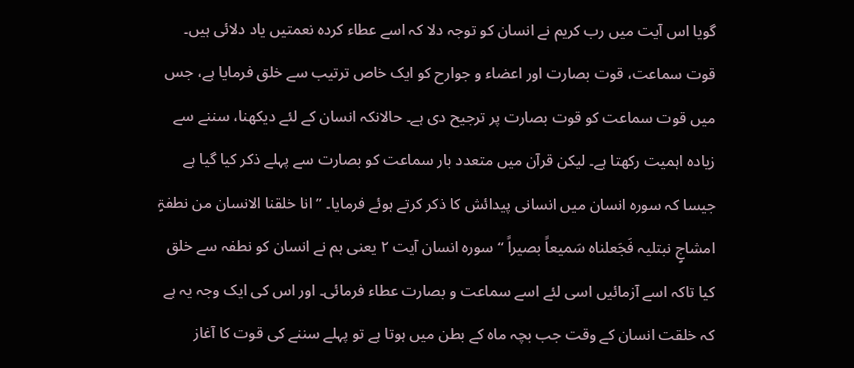گویا اس آیت میں رب کریم نے انسان کو توجہ دلا کہ اسے عطاء کردہ نعمتیں یاد دلائی ہیں۔ قوت سماعت، قوت بصارت اور اعضاء و جوارح کو ایک خاص ترتیب سے خلق فرمایا ہے، جس میں قوت سماعت کو قوت بصارت پر ترجیح دی ہے۔ حالانکہ انسان کے لئے دیکھنا، سننے سے زیادہ اہمیت رکھتا ہے۔ لیکن قرآن میں متعدد بار سماعت کو بصارت سے پہلے ذکر کیا گیا ہے جیسا کہ سورہ انسان میں انسانی پیدائش کا ذکر کرتے ہوئے فرمایا۔ ’’ انا خلقنا الانسان من نطفۃٍ امشاجٍ نبتلیہ فَجَعلناہ سَمیعاً بصیراً ‘‘ سورہ انسان آیت ۲ یعنی ہم نے انسان کو نطفہ سے خلق کیا تاکہ اسے آزمائیں اسی لئے اسے سماعت و بصارت عطاء فرمائی۔ اور اس کی ایک وجہ یہ ہے کہ خلقت انسان کے وقت جب بچہ ماہ کے بطن میں ہوتا ہے تو پہلے سننے کی قوت کا آغاز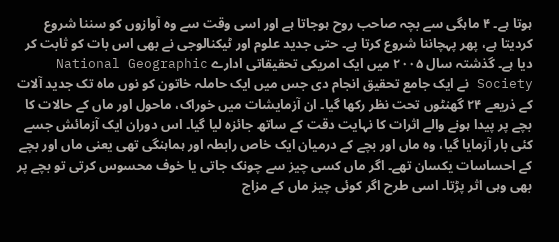ہوتا ہے۔ ۴ ماہگی سے بچہ صاحب روح ہوجاتا ہے اور اسی وقت سے وہ آوازوں کو سننا شروع کردیتا ہے، پھر پہچاننا شروع کرتا ہے۔ حتی جدید علوم اور ٹیکنالوجی نے بھی اس بات کو ثابت کر دیا ہے۔ گذشتہ سال ۲۰۰۵ میں ایک امریکی تحقیقاتی ادارے National Geographic Society نے ایک جامع تحقیق انجام دی جس میں ایک حاملہ خاتون کو نوں ماہ تک جدید آلات کے ذریعے ۲۴ گھنٹوں تحت نظر رکھا گیا۔ ان آزمایشات میں خوراک، ماحول اور ماں کے حالات کا بچے پر پیدا ہونے والے اثرات کا نہایت دقت کے ساتھ جائزہ لیا گیا۔ اس دوران ایک آزمائش جسے کئی بار آزمایا گیا، وہ ماں اور بچے کے درمیان ایک خاص رابطہ اور ہماہنگی تھی یعنی ماں اور بچے کے احساسات یکسان تھے۔ اگر ماں کسی چیز سے چونک جاتی یا خوف محسوس کرتی تو بچے پر بھی وہی اثر پڑتا۔ اسی طرح اگر کوئی چیز ماں کے مزاج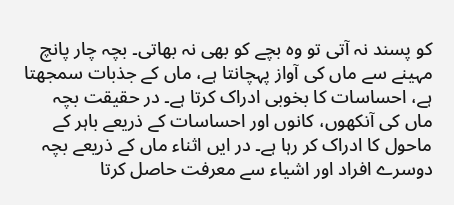کو پسند نہ آتی تو وہ بچے کو بھی نہ بھاتی۔ بچہ چار پانچ مہینے سے ماں کی آواز پہچانتا ہے، ماں کے جذبات سمجھتا ہے، احساسات کا بخوبی ادراک کرتا ہے۔ در حقیقت بچہ ماں کی آنکھوں، کانوں اور احساسات کے ذریعے باہر کے ماحول کا ادراک کر رہا ہے۔ در ایں اثناء ماں کے ذریعے بچہ دوسرے افراد اور اشیاء سے معرفت حاصل کرتا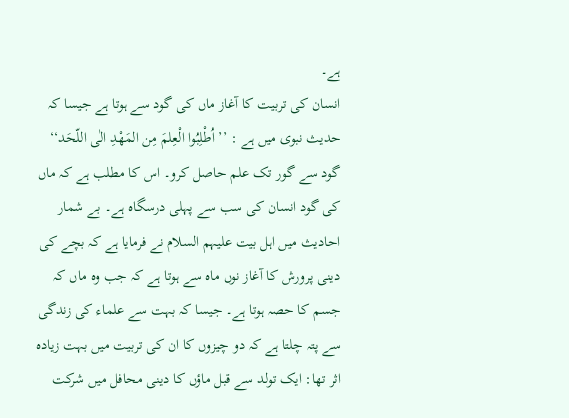ہے۔
انسان کی تربیت کا آغاز ماں کی گود سے ہوتا ہے جیسا کہ حدیث نبوی میں ہے : ’’ اُطْلِبُوا الْعِلمَ مِن المَھْدِ الٰی اللّحَد‘‘ گود سے گور تک علم حاصل کرو۔ اس کا مطلب ہے کہ ماں کی گود انسان کی سب سے پہلی درسگاہ ہے۔ بے شمار احادیث میں اہل بیت علیہم السلام نے فرمایا ہے کہ بچے کی دینی پرورش کا آغاز نوں ماہ سے ہوتا ہے کہ جب وہ ماں کہ جسم کا حصہ ہوتا ہے۔ جیسا کہ بہت سے علماء کی زندگی سے پتہ چلتا ہے کہ دو چیزوں کا ان کی تربیت میں بہت زیادہ اثر تھا: ایک تولد سے قبل ماؤں کا دینی محافل میں شرکت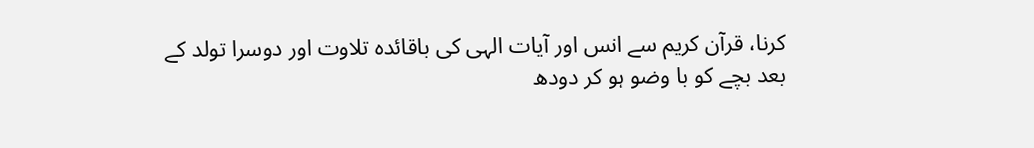کرنا، قرآن کریم سے انس اور آیات الہی کی باقائدہ تلاوت اور دوسرا تولد کے بعد بچے کو با وضو ہو کر دودھ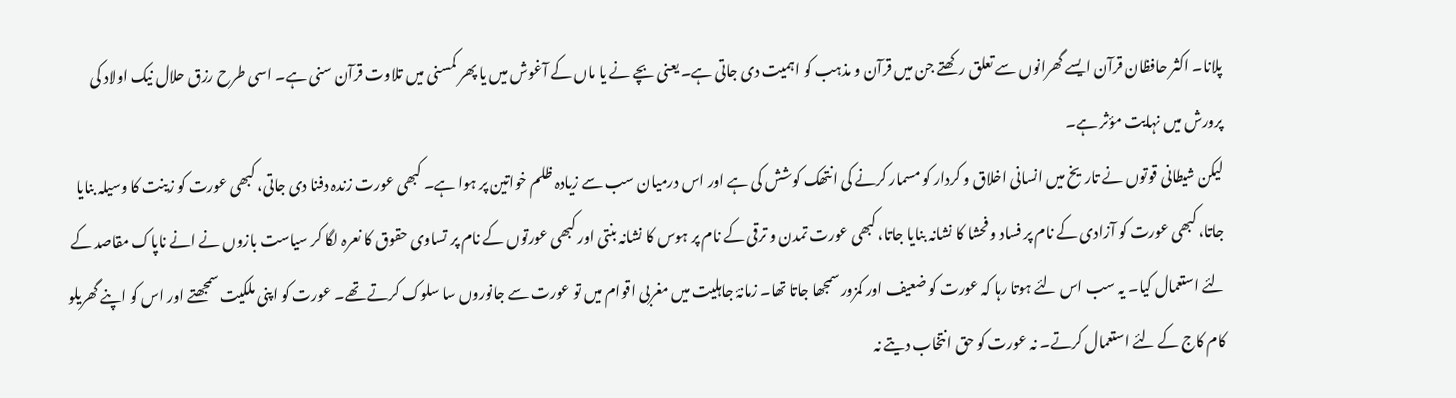پلانا۔ اکثر حافظان قرآن ایسے گھرانوں سے تعلق رکھتے جن میں قرآن و مذہب کو اہمیت دی جاتی ہے۔ یعنی بچے نے یا ماں کے آغوش میں یا پھر کمسنی میں تلاوت قرآن سنی ہے۔ اسی طرح رزق حلال نیک اولاد کی پرورش میں نہایت مؤثر ہے۔
لیکن شیطانی قوتوں نے تاریخ میں انسانی اخلاق و کردار کو مسمار کرنے کی انتھک کوشش کی ہے اور اس درمیان سب سے زیادہ ظلم خواتین پر ہوا ہے۔ کبھی عورت زندہ دفنا دی جاتی، کبھی عورت کو زینت کا وسیلہ بنایا جاتا، کبھی عورت کو آزادی کے نام پر فساد و فحشا کا نشانہ بنایا جاتا، کبھی عورت تمدن و ترقی کے نام پر ہوس کا نشانہ بنتی اور کبھی عورتوں کے نام پر تساوی حقوق کا نعرہ لگا کر سیاست بازوں نے انے ناپاک مقاصد کے لئے استعمال کیا۔ یہ سب اس لئے ہوتا رہا کہ عورت کو ضعیف اور کمزور سمجھا جاتا تھا۔ زمانۂ جاہلیت میں مغربی اقوام میں تو عورت سے جانوروں سا سلوک کرتے تھے۔ عورت کو اپنی ملکیت سمجھتے اور اس کو اپنے گھریلو کام کاج کے لئے استعمال کرتے۔ نہ عورت کو حق انتخاب دیتے نہ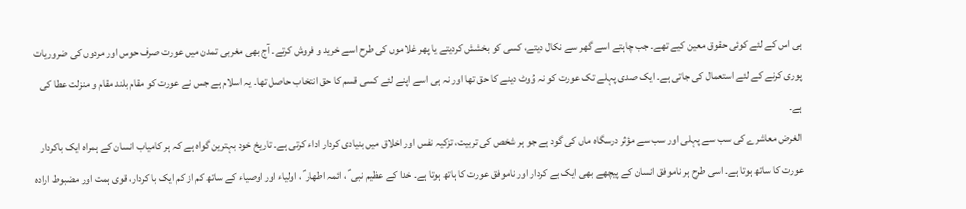ہی اس کے لئے کوئی حقوق معین کیے تھے۔ جب چاہتے اسے گھر سے نکال دیتے، کسی کو بخشش کردیتے یا پھر غلاموں کی طرح اسے خرید و فروش کرتے۔ آج بھی مغربی تمدن میں عورت صرف حوس اور مردوں کی ضروریات پوری کرنے کے لئے استعمال کی جاتی ہے۔ ایک صدی پہلے تک عورت کو نہ وُوٹ دینے کا حق تھا اور نہ ہی اسے اپنے لئے کسی قسم کا حق انتخاب حاصل تھا۔ یہ اسلام ہے جس نے عورت کو مقام بلند مقام و منزلت عطا کی ہے۔
الغرض معاشرے کی سب سے پہلی اور سب سے مؤثر درسگاہ ماں کی گود ہے جو ہر شخص کی تربیت، تزکیہ نفس اور اخلاق میں بنیادی کردار اداء کرتی ہے۔ تاریخ خود بہترین گواہ ہے کہ ہر کامیاب انسان کے ہمراہ ایک باکردار عورت کا ساتھ ہوتا ہے۔ اسی طرح ہر ناموفق انسان کے پیچھے بھی ایک بے کردار اور ناموفق عورت کا ہاتھ ہوتا ہے۔ خدا کے عظیم نبی ؑ ، ائمہ اطھار ؑ ، اولیاء اور اوصیاء کے ساتھ کم از کم ایک با کردار، قوی ہمت اور مضبوط ارادہ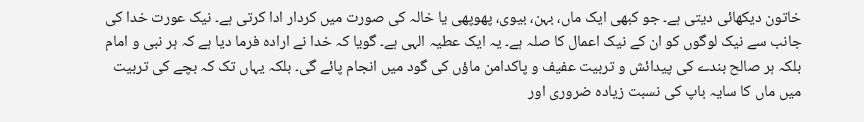خاتون دیکھائی دیتی ہے۔ جو کبھی ایک ماں، بہن، بیوی، پھوپھی یا خالہ کی صورت میں کردار ادا کرتی ہے۔ نیک عورت خدا کی جانب سے نیک لوگوں کو ان کے نیک اعمال کا صلہ ہے۔ یہ ایک عطیہ الہی ہے۔ گویا کہ خدا نے ارادہ فرما دیا ہے کہ ہر نبی و امام بلکہ ہر صالح بندے کی پیدائش و تربیت عفیف و پاکدامن ماؤں کی گود میں انجام پائے گی۔ بلکہ یہاں تک کہ بچے کی تربیت میں ماں کا سایہ باپ کی نسبت زیادہ ضروری اور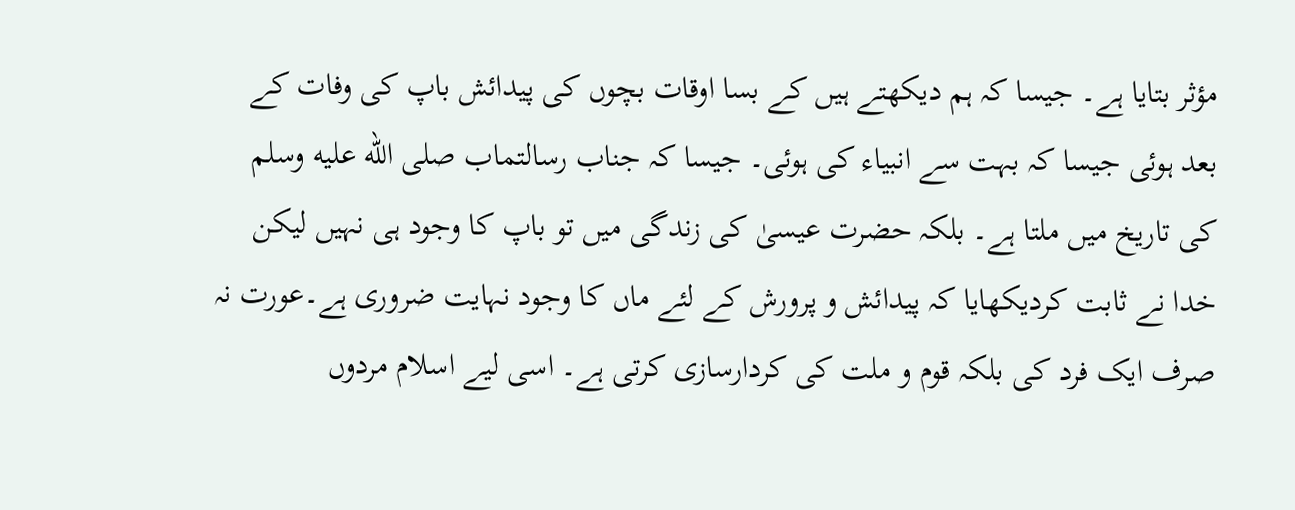مؤثر بتایا ہے۔ جیسا کہ ہم دیکھتے ہیں کے بسا اوقات بچوں کی پیدائش باپ کی وفات کے بعد ہوئی جیسا کہ بہت سے انبیاء کی ہوئی۔ جیسا کہ جناب رسالتماب صلى الله عليه وسلم کی تاریخ میں ملتا ہے۔ بلکہ حضرت عیسیٰ کی زندگی میں تو باپ کا وجود ہی نہیں لیکن خدا نے ثابت کردیکھایا کہ پیدائش و پرورش کے لئے ماں کا وجود نہایت ضروری ہے۔عورت نہ صرف ایک فرد کی بلکہ قوم و ملت کی کردارسازی کرتی ہے۔ اسی لیے اسلام مردوں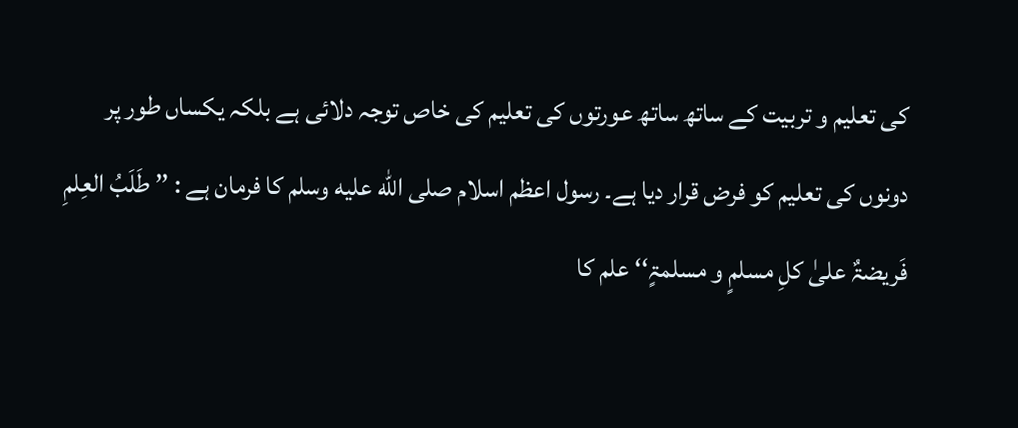کی تعلیم و تربیت کے ساتھ ساتھ عورتوں کی تعلیم کی خاص توجہ دلائی ہے بلکہ یکساں طور پر دونوں کی تعلیم کو فرض قرار دیا ہے۔ رسول اعظم اسلام صلى الله عليه وسلم کا فرمان ہے : ’’ طَلَبُ العِلمِ فَریضۃٌ علیٰ کلِ مسلمٍ و مسلمۃٍ‘‘ علم کا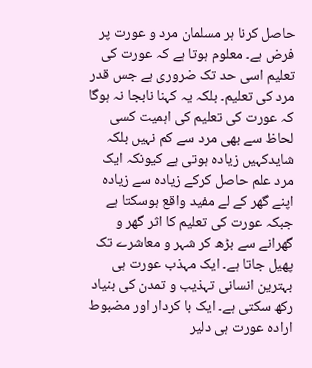حاصل کرنا ہر مسلمان مرد و عورت پر فرض ہے۔ معلوم ہوتا ہے کہ عورت کی تعلیم اسی حد تک ضروری ہے جس قدر مرد کی تعلیم۔ بلکہ یہ کہنا نابجا نہ ہوگا کہ عورت کی تعلیم کی اہمیت کسی لحاظ سے بھی مرد سے کم نہیں بلکہ شایدکہیں زیادہ ہوتی ہے کیونکہ ایک مرد علم حاصل کرکے زیادہ سے زیادہ اپنے گھر کے لے مفید واقع ہوسکتا ہے جبکہ عورت کی تعلیم کا اثر گھر و گھرانے سے بڑھ کر شہر و معاشرے تک پھیل جاتا ہے۔ ایک مہذب عورت ہی بہترین انسانی تہذیب و تمدن کی بنیاد رکھ سکتی ہے۔ ایک با کردار اور مضبوط ارادہ عورت ہی دلیر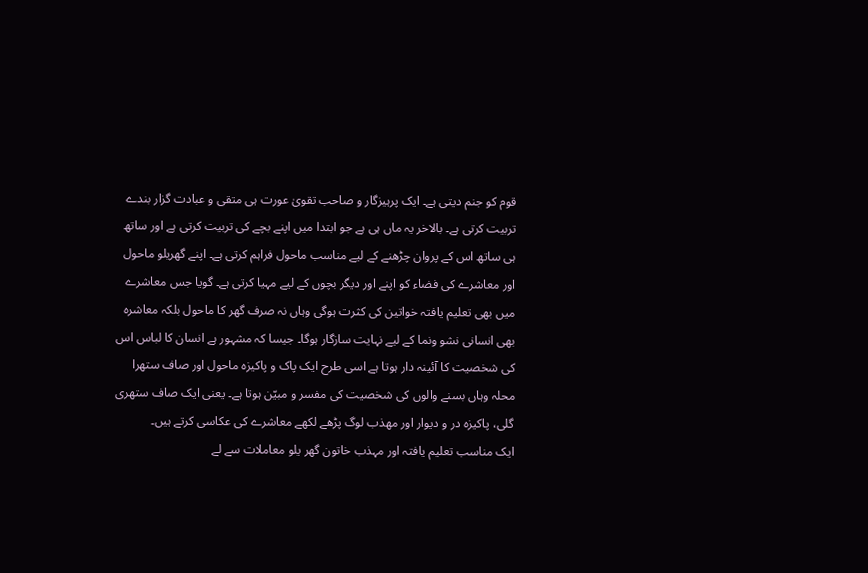قوم کو جنم دیتی ہے۔ ایک پرہیزگار و صاحب تقویٰ عورت ہی متقی و عبادت گزار بندے تربیت کرتی ہے۔ بالاخر یہ ماں ہی ہے جو ابتدا میں اپنے بچے کی تربیت کرتی ہے اور ساتھ ہی ساتھ اس کے پروان چڑھنے کے لیے مناسب ماحول فراہم کرتی ہے۔ اپنے گھریلو ماحول اور معاشرے کی فضاء کو اپنے اور دیگر بچوں کے لیے مہیا کرتی ہے۔ گویا جس معاشرے میں بھی تعلیم یافتہ خواتین کی کثرت ہوگی وہاں نہ صرف گھر کا ماحول بلکہ معاشرہ بھی انسانی نشو ونما کے لیے نہایت سازگار ہوگا۔ جیسا کہ مشہور ہے انسان کا لباس اس کی شخصیت کا آئینہ دار ہوتا ہے اسی طرح ایک پاک و پاکیزہ ماحول اور صاف ستھرا محلہ وہاں بسنے والوں کی شخصیت کی مفسر و مبیّن ہوتا ہے۔ یعنی ایک صاف ستھری گلی، پاکیزہ در و دیوار اور مھذب لوگ پڑھے لکھے معاشرے کی عکاسی کرتے ہیں۔
ایک مناسب تعلیم یافتہ اور مہذب خاتون گھر یلو معاملات سے لے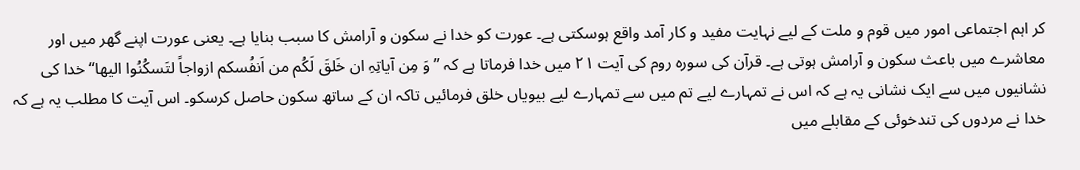کر اہم اجتماعی امور میں قوم و ملت کے لیے نہایت مفید و کار آمد واقع ہوسکتی ہے۔ عورت کو خدا نے سکون و آرامش کا سبب بنایا ہے۔ یعنی عورت اپنے گھر میں اور معاشرے میں باعث سکون و آرامش ہوتی ہے۔ قرآن کی سورہ روم کی آیت ۲۱ میں خدا فرماتا ہے کہ ’’وَ مِن آیاتِہِ ان خَلقَ لَکُم من اَنفُسکم ازواجاً لتَسکُنُوا الیھا‘‘ خدا کی نشانیوں میں سے ایک نشانی یہ ہے کہ اس نے تمہارے لیے تم میں سے تمہارے لیے بیویاں خلق فرمائیں تاکہ ان کے ساتھ سکون حاصل کرسکو۔ اس آیت کا مطلب یہ ہے کہ خدا نے مردوں کی تندخوئی کے مقابلے میں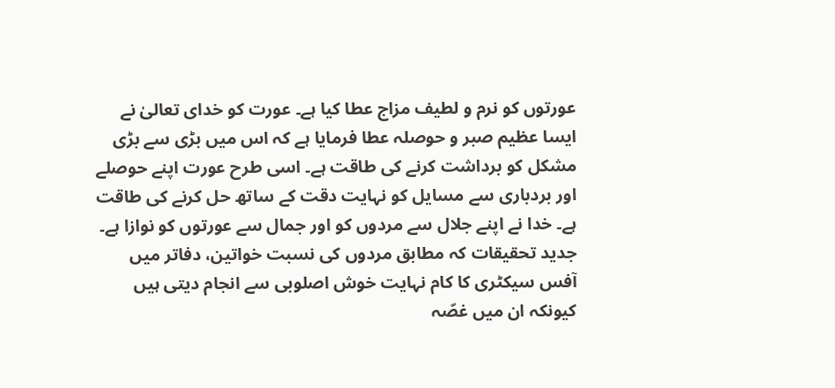عورتوں کو نرم و لطیف مزاج عطا کیا ہے۔ عورت کو خدای تعالیٰ نے ایسا عظیم صبر و حوصلہ عطا فرمایا ہے کہ اس میں بڑی سے بڑی مشکل کو برداشت کرنے کی طاقت ہے۔ اسی طرح عورت اپنے حوصلے اور بردباری سے مسایل کو نہایت دقت کے ساتھ حل کرنے کی طاقت ہے۔ خدا نے اپنے جلال سے مردوں کو اور جمال سے عورتوں کو نوازا ہے۔
جدید تحقیقات کہ مطابق مردوں کی نسبت خواتین، دفاتر میں آفس سیکٹری کا کام نہایت خوش اصلوبی سے انجام دیتی ہیں کیونکہ ان میں غصّہ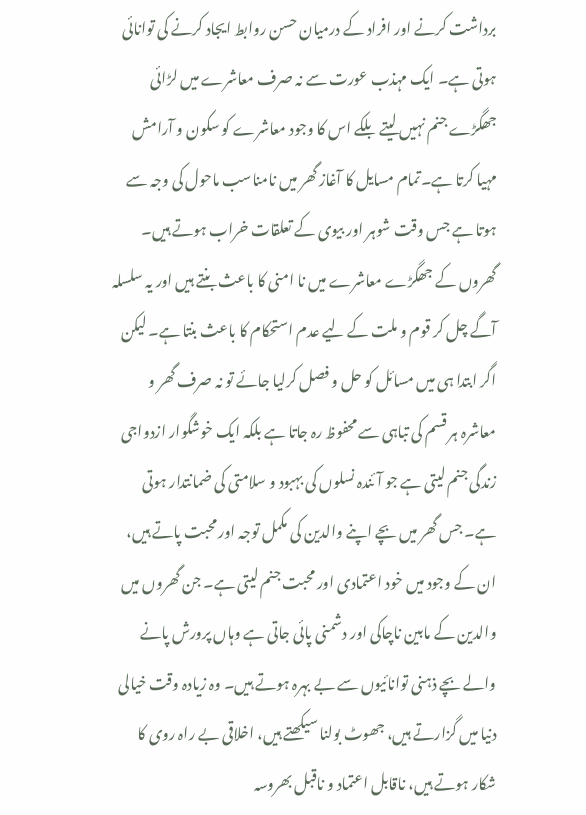برداشت کرنے اور افراد کے درمیان حسن روابط ایجاد کرنے کی توانائی ہوتی ہے۔ ایک مہذب عورت سے نہ صرف معاشرے میں لڑائی جھگڑے جنم نہیں لیتے بلکے اس کا وجود معاشرے کو سکون و آرامش مہیا کرتا ہے۔تمام مسایل کا آغاز گھر میں نامناسب ماحول کی وجہ سے ہوتا ہے جس وقت شوہر اور بیوی کے تعلقات خراب ہوتے ہیں۔ گھروں کے جھگڑے معاشرے میں نا امنی کا باعث بنتے ہیں اور یہ سلسلہ آگے چل کر قوم و ملت کے لیے عدم استحکام کا باعث بنتا ہے۔ لیکن اگر ابتدا ہی میں مسائل کو حل و فصل کرلیا جائے تو نہ صرف گھر و معاشرہ ہر قسم کی تباہی سے محفوظ رہ جاتا ہے بلکہ ایک خوشگوار ازدواجی زندگی جنم لیتی ہے جو آئندہ نسلوں کی بہبود و سلامتی کی ضمانتدار ہوتی ہے۔ جس گھر میں بچے اپنے والدین کی مکمل توجہ اور محبت پاتے ہیں، ان کے وجود میں خود اعتمادی اور محبت جنم لیتی ہے۔ جن گھروں میں والدین کے مابین ناچاکی اور دشمنی پائی جاتی ہے وہاں پرورش پانے والے بچے ذہنی توانائیوں سے بے بہرہ ہوتے ہیں۔ وہ زیادہ وقت خیالی دنیا میں گزارتے ہیں، جھوٹ بولنا سیکھتے ہیں، اخلاقی بے راہ روی کا شکار ہوتے ہیں، ناقابل اعتماد و ناقبل بھروسہ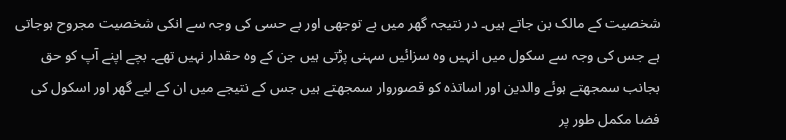شخصیت کے مالک بن جاتے ہیں۔ در نتیجہ گھر میں بے توجھی اور بے حسی کی وجہ سے انکی شخصیت مجروح ہوجاتی ہے جس کی وجہ سے سکول میں انہیں وہ سزائیں سہنی پڑتی ہیں جن کے وہ حقدار نہیں تھے۔ بچے اپنے آپ کو حق بجانب سمجھتے ہوئے والدین اور اساتذہ کو قصوروار سمجھتے ہیں جس کے نتیجے میں ان کے لیے گھر اور اسکول کی فضا مکمل طور پر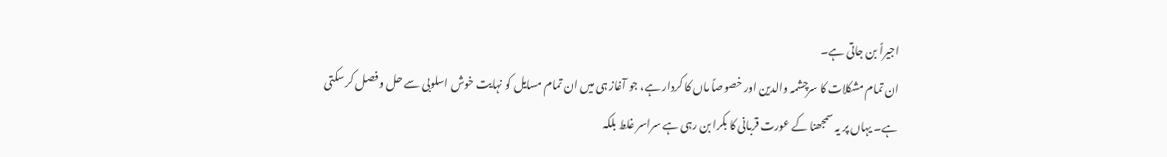اجیراً بن جاتی ہے۔
ان تمام مشکلات کا سرچشمہ والدین اور خصوصاً ماں کا کردار ہے، جو آغاز ہی میں ان تمام مسایل کو نہایت خوش اسلوبی سے حل و فصل کر سکتی ہے۔ یہاں پر یہ سمجھنا کے عورت قربانی کا بکرا بن رہی ہے سراسر غلط بلکہ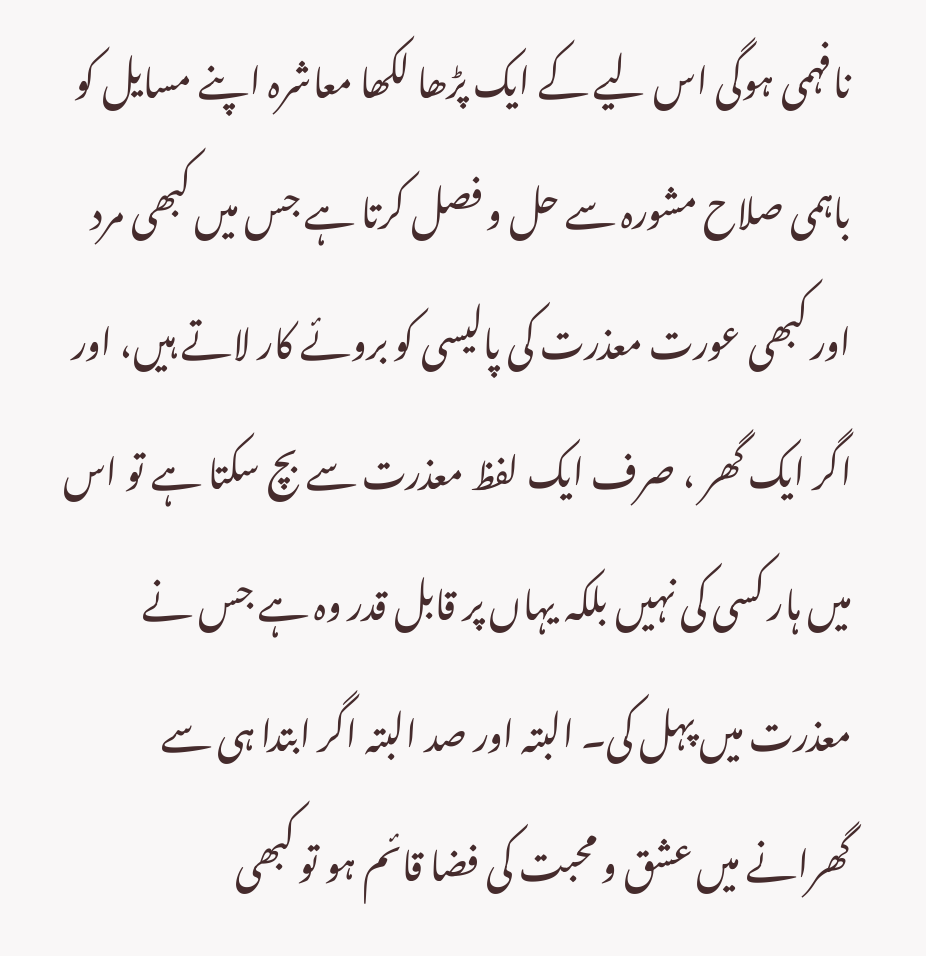نافہمی ہوگی اس لیے کے ایک پڑھا لکھا معاشرہ اپنے مسایل کو باہمی صلاح مشورہ سے حل و فصل کرتا ہے جس میں کبھی مرد اور کبھی عورت معذرت کی پالیسی کو بروئے کار لاتے ہیں، اور اگر ایک گھر ، صرف ایک لفظ معذرت سے بچ سکتا ہے تو اس میں ہار کسی کی نہیں بلکہ یہاں پر قابل قدر وہ ہے جس نے معذرت میں پہل کی۔ البتہ اور صد البتہ اگر ابتدا ہی سے گھرانے میں عشق و محبت کی فضا قائم ہو تو کبھی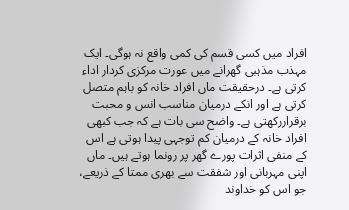افراد میں کسی قسم کی کمی واقع نہ ہوگی۔ ایک مہذب مذہبی گھرانے میں عورت مرکزی کردار اداء کرتی ہے۔ درحقیقت ماں افراد خانہ کو باہم متصل کرتی ہے اور انکے درمیان مناسب انس و محبت برقراررکھتی ہے۔ واضح سی بات ہے کہ جب کبھی افراد خانہ کے درمیان کم توجہی پیدا ہوتی ہے اس کے منفی اثرات پورے گھر پر رونما ہوتے ہیں۔ ماں اپنی مہربانی اور شفقت سے بھری ممتا کے ذریعے، جو اس کو خداوند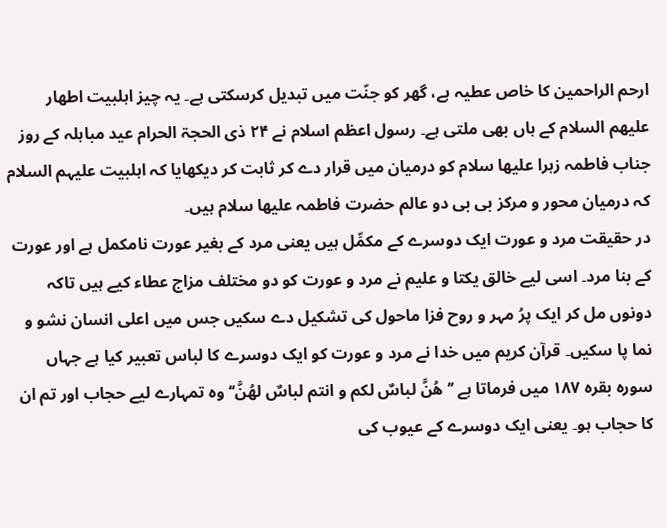ارحم الراحمین کا خاص عطیہ ہے، گھر کو جنّت میں تبدیل کرسکتی ہے۔ یہ چیز اہلبیت اطھار علیھم السلام کے ہاں بھی ملتی ہے۔ رسول اعظم اسلام نے ۲۴ ذی الحجۃ الحرام عید مباہلہ کے روز جناب فاطمہ زہرا علیھا سلام کو درمیان میں قرار دے کر ثابت کر دیکھایا کہ اہلبیت علیہم السلام کہ درمیان محور و مرکز بی بی دو عالم حضرت فاطمہ علیھا سلام ہیں۔
در حقیقت مرد و عورت ایک دوسرے کے مکمِّل ہیں یعنی مرد کے بغیر عورت نامکمل ہے اور عورت کے بنا مرد۔ اسی لیے خالق یکتا و علیم نے مرد و عورت کو دو مختلف مزاج عطاء کیے ہیں تاکہ دونوں مل کر ایک پرُ مہر و روح فزا ماحول کی تشکیل دے سکیں جس میں اعلی انسان نشو و نما پا سکیں۔ قرآن کریم میں خدا نے مرد و عورت کو ایک دوسرے کا لباس تعبیر کیا ہے جہاں سورہ بقرہ ۱۸۷ میں فرماتا ہے ’’ ھُنَّ لباسٌ لکم و انتم لباسٌ لھُنَّ‘‘ وہ تمہارے لیے حجاب اور تم ان کا حجاب ہو۔ یعنی ایک دوسرے کے عیوب کی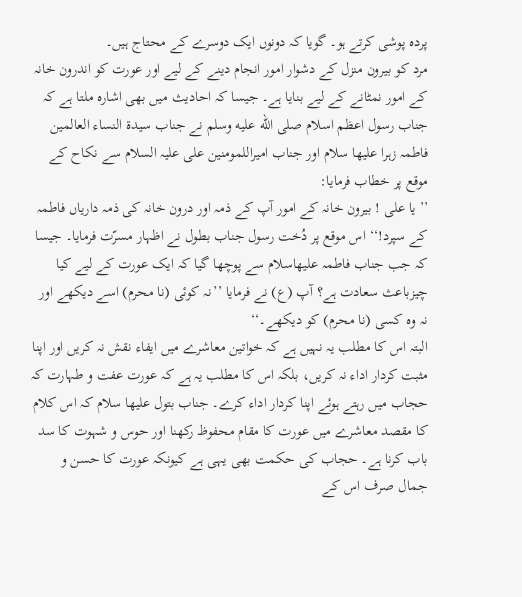پردہ پوشی کرتے ہو۔ گویا کہ دونوں ایک دوسرے کے محتاج ہیں۔
مرد کو بیرون منزل کے دشوار امور انجام دینے کے لیے اور عورت کو اندرون خانہ کے امور نمٹانے کے لیے بنایا ہے۔ جیسا کہ احادیث میں بھی اشارہ ملتا ہے کہ جناب رسول اعظم اسلام صلى الله عليه وسلم نے جناب سیدۃ النساء العالمین فاطمہ زہرا علیھا سلام اور جناب امیراللمومنین علی علیہ السلام سے نکاح کے موقع پر خطاب فرمایا:
’’ یا علی ! بیرون خانہ کے امور آپ کے ذمہ اور درون خانہ کی ذمہ داریاں فاطمہ کے سپرد!‘‘ اس موقع پر دُخت رسول جناب بطول نے اظہار مسرّت فرمایا۔ جیسا کہ جب جناب فاطمہ علیھاسلام سے پوچھا گیا کہ ایک عورت کے لیے کیا چیزباعث سعادت ہے؟ آپ (ع) نے فرمایا ’’نہ کوئی (نا محرم) اسے دیکھے اور نہ وہ کسی (نا محرم) کو دیکھے۔‘‘
البتہ اس کا مطلب یہ نہیں ہے کہ خواتین معاشرے میں ایفاء نقش نہ کریں اور اپنا مثبت کردار اداء نہ کریں، بلکہ اس کا مطلب یہ ہے کہ عورت عفت و طہارت کہ حجاب میں رہتے ہوئے اپنا کردار اداء کرے۔ جناب بتول علیھا سلام کہ اس کلام کا مقصد معاشرے میں عورت کا مقام محفوظ رکھنا اور حوس و شہوت کا سد باب کرنا ہے۔ حجاب کی حکمت بھی یہی ہے کیونکہ عورت کا حسن و جمال صرف اس کے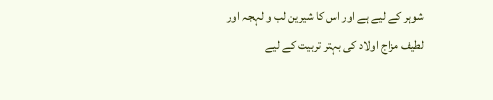شوہر کے لیے ہے اور اس کا شیرین لب و لہجہ اور لطیف مزاج اولاد کی بہتر تربیت کے لیے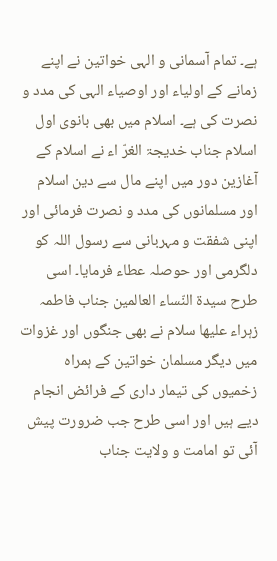ہے۔ تمام آسمانی و الہی خواتین نے اپنے زمانے کے اولیاء اور اوصیاء الہی کی مدد و نصرت کی ہے۔ اسلام میں بھی بانوی اول اسلام جناب خدیجۃ الغرّ اء نے اسلام کے آغازین دور میں اپنے مال سے دین اسلام اور مسلمانوں کی مدد و نصرت فرمائی اور اپنی شفقت و مہربانی سے رسول اللہ کو دلگرمی اور حوصلہ عطاء فرمایا۔ اسی طرح سیدۃ النّساء العالمین جناب فاطمہ زہراء علیھا سلام نے بھی جنگوں اور غزوات میں دیگر مسلمان خواتین کے ہمراہ زخمیوں کی تیمار داری کے فرائض انجام دیے ہیں اور اسی طرح جب ضرورت پیش آئی تو امامت و ولایت جناب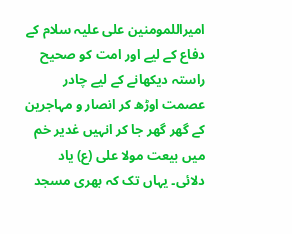امیراللمومنین علی علیہ سلام کے دفاع کے لیے اور امت کو صحیح راستہ دیکھانے کے لیے چادر عصمت اوڑھ کر انصار و مہاجرین کے گھر گھر جا کر انہیں غدیر خم میں بیعت مولا علی (ع) یاد دلائی۔ یہاں تک کہ بھری مسجد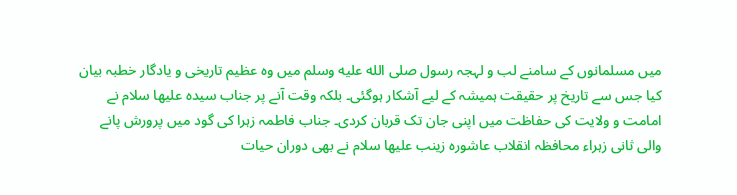میں مسلمانوں کے سامنے لب و لہجہ رسول صلى الله عليه وسلم میں وہ عظیم تاریخی و یادگار خطبہ بیان کیا جس سے تاریخ پر حقیقت ہمیشہ کے لیے آشکار ہوگئی۔ بلکہ وقت آنے پر جناب سیدہ علیھا سلام نے امامت و ولایت کی حفاظت میں اپنی جان تک قربان کردی۔ جناب فاطمہ زہرا کی گود میں پرورش پانے والی ثانی زہراء محافظہ انقلاب عاشورہ زینب علیھا سلام نے بھی دوران حیات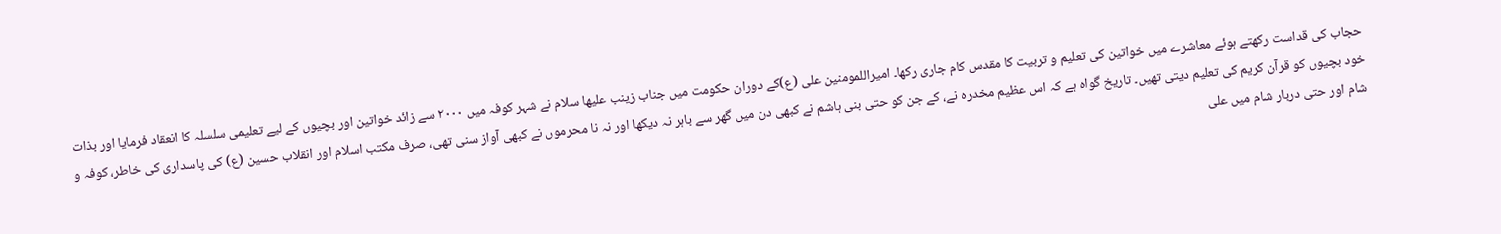حجاب کی قداست رکھتے ہوئے معاشرے میں خواتین کی تعلیم و تربیت کا مقدس کام جاری رکھا۔ امیراللمومنین علی (ع)کے دوران حکومت میں جناب زینب علیھا سلام نے شہر کوفہ میں ۲۰۰۰ سے زائد خواتین اور بچیوں کے لیے تعلیمی سلسلہ کا انعقاد فرمایا اور بذات خود بچیوں کو قرآن کریم کی تعلیم دیتی تھیں۔ تاریخ گواہ ہے کہ اس عظیم مخدرہ نے، کے جن کو حتی بنی ہاشم نے کبھی دن میں گھر سے باہر نہ دیکھا اور نہ نا محرموں نے کبھی آواز سنی تھی، صرف مکتب اسلام اور انقلاب حسین (ع) کی پاسداری کی خاطر، کوفہ و شام اور حتی دربار شام میں علی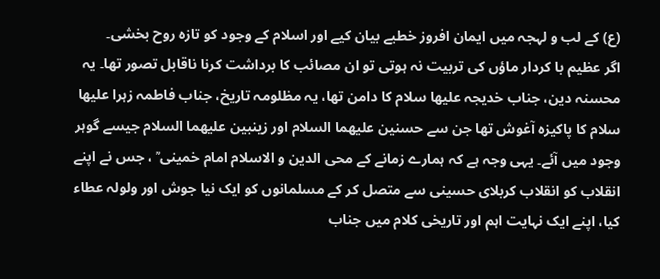(ع) کے لب و لہجہ میں ایمان افروز خطبے بیان کیے اور اسلام کے وجود کو تازہ روح بخشی۔
اگر عظیم با کردار ماؤں کی تربیت نہ ہوتی تو ان مصائب کا برداشت کرنا ناقابل تصور تھا۔ یہ محسنہ دین، جناب خدیجہ علیھا سلام کا دامن تھا، یہ مظلومہ تاریخ، جناب فاطمہ زہرا علیھا سلام کا پاکیزہ آغوش تھا جن سے حسنین علیھما السلام اور زینبین علیھما السلام جیسے گوہر وجود میں آئے۔ یہی وجہ ہے کہ ہمارے زمانے کے محی الدین و الاسلام امام خمینی ؒ ، جس نے اپنے انقلاب کو انقلاب کربلای حسینی سے متصل کر کے مسلمانوں کو ایک نیا جوش اور ولولہ عطاء کیا، اپنے ایک نہایت اہم اور تاریخی کلام میں جناب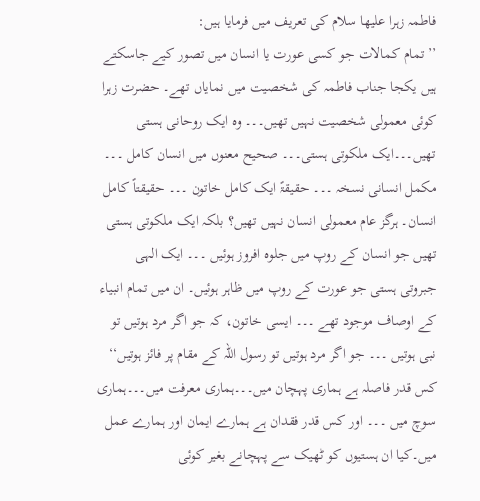فاطمہ زہرا علیھا سلام کی تعریف میں فرمایا ہیں:
’’ تمام کمالات جو کسی عورت یا انسان میں تصور کیے جاسکتے ہیں یکجا جناب فاطمہ کی شخصیت میں نمایاں تھے۔ حضرت زہرا کوئی معمولی شخصیت نہیں تھیں۔۔۔ وہ ایک روحانی ہستی تھیں۔۔۔ایک ملکوتی ہستی۔۔۔ صحیح معنوں میں انسان کامل ۔۔۔ مکمل انسانی نسخہ ۔۔۔ حقیقۃً ایک کامل خاتون ۔۔۔ حقیقتاً کامل انسان۔ ہرگز عام معمولی انسان نہیں تھیں؟ بلکہ ایک ملکوتی ہستی تھیں جو انسان کے روپ میں جلوہ افروز ہوئیں ۔۔۔ ایک الہی جبروتی ہستی جو عورت کے روپ میں ظاہر ہوئیں۔ ان میں تمام انبیاء کے اوصاف موجود تھے ۔۔۔ ایسی خاتون، کہ جو اگر مرد ہوتیں تو نبی ہوتیں ۔۔۔ جو اگر مرد ہوتیں تو رسول اللہ کے مقام پر فائز ہوتیں‘‘
کس قدر فاصلہ ہے ہماری پہچان میں۔۔۔ہماری معرفت میں۔۔۔ہماری سوچ میں ۔۔۔ اور کس قدر فقدان ہے ہمارے ایمان اور ہمارے عمل میں۔کیا ان ہستیوں کو ٹھیک سے پہچانے بغیر کوئی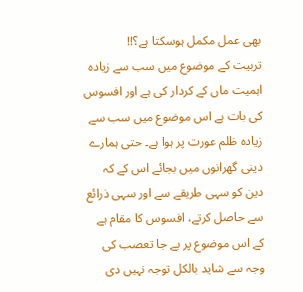بھی عمل مکمل ہوسکتا ہے؟!!
تربیت کے موضوع میں سب سے زیادہ اہمیت ماں کے کردار کی ہے اور افسوس کی بات ہے اس موضوع میں سب سے زیادہ ظلم عورت پر ہوا ہے۔ حتی ہمارے دینی گھرانوں میں بجائے اس کے کہ دین کو سہی طریقے سے اور سہی ذرائع سے حاصل کرتے، افسوس کا مقام ہے کے اس موضوع پر بے جا تعصب کی وجہ سے شاید بالکل توجہ نہیں دی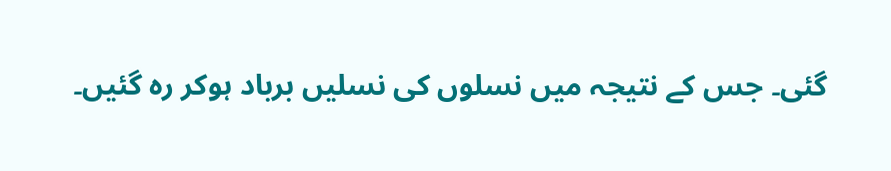گئی۔ جس کے نتیجہ میں نسلوں کی نسلیں برباد ہوکر رہ گئیں۔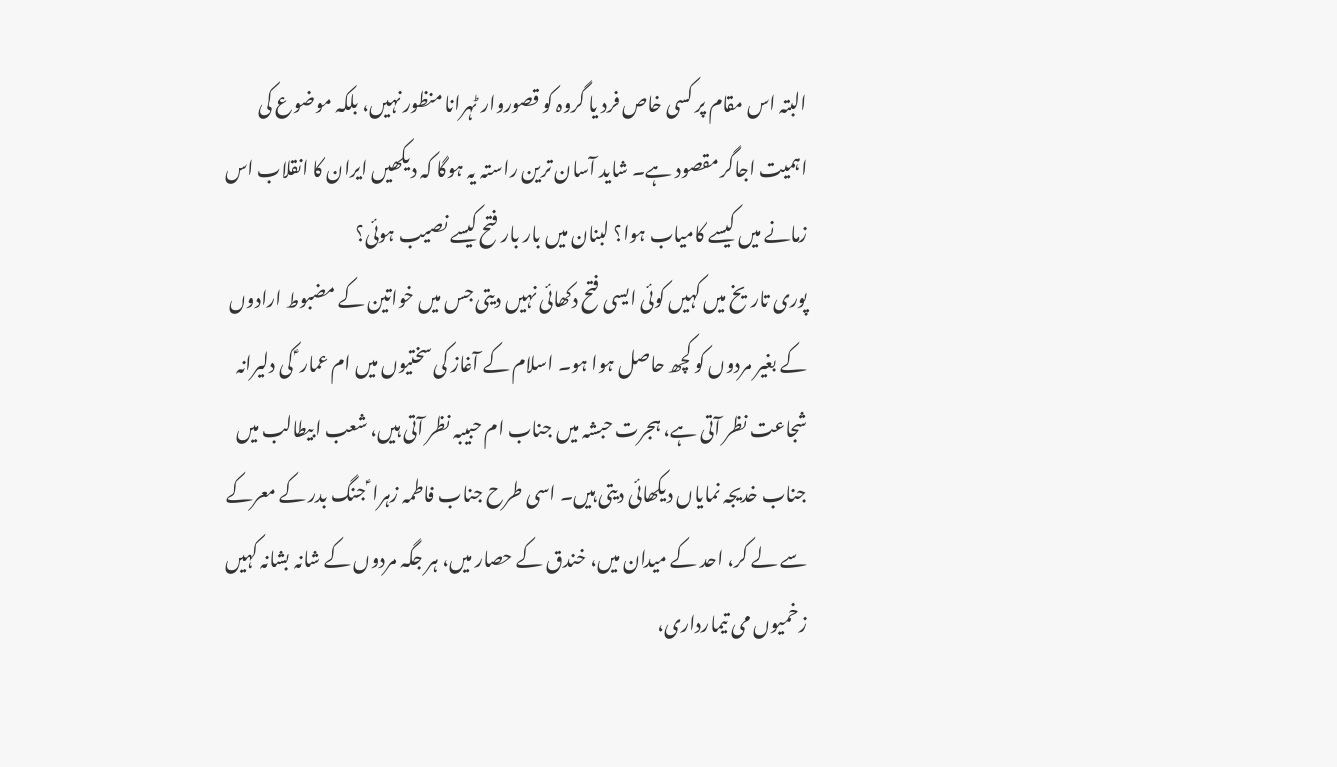البتہ اس مقام پر کسی خاص فرد یا گروہ کو قصوروار ٹہرانا منظور نہیں، بلکہ موضوع کی اہمیت اجاگر مقصود ہے۔ شاید آسان ترین راستہ یہ ہوگا کہ دیکھیں ایران کا انقلاب اس زمانے میں کیسے کامیاب ہوا؟ لبنان میں بار بار فتح کیسے نصیب ہوئی؟
پوری تاریخ میں کہیں کوئی ایسی فتح دکھائی نہیں دیتی جس میں خواتین کے مضبوط ارادوں کے بغیر مردوں کو کچھ حاصل ہوا ہو۔ اسلام کے آغاز کی سختیوں میں ام عمار ؑ کی دلیرانہ شجاعت نظر آتی ہے، ہجرت حبشہ میں جناب ام حبیبہ نظر آتی ہیں، شعب ابیطالب میں جناب خدیجہ نمایاں دیکھائی دیتی ہیں۔ اسی طرح جناب فاطمہ زہرا ؑ جنگ بدر کے معرکے سے لے کر، احد کے میدان میں، خندق کے حصار میں، ہر جگہ مردوں کے شانہ بشانہ کہیں زخمیوں می تیمارداری،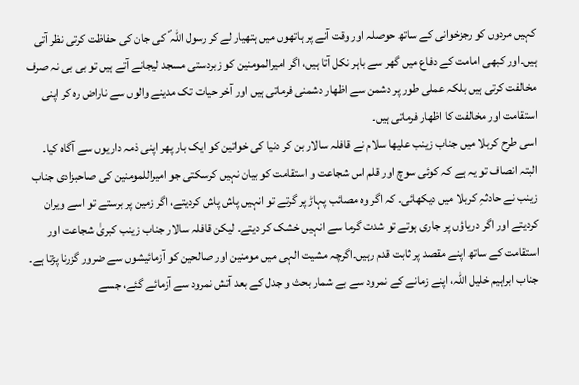کہیں مردوں کو رجزخوانی کے ساتھ حوصلہ اور وقت آنے پر ہاتھوں میں ہتھیار لے کر رسول اللہ ؐ کی جان کی حفاظت کرتی نظر آتی ہیں۔اور کبھی امامت کے دفاع میں گھر سے باہر نکل آتا ہیں، اگر امیرالمومنین کو زبردستی مسجد لیجانے آتے ہیں تو بی بی نہ صرف مخالفت کرتی ہیں بلکہ عملی طور پر دشمن سے اظھار دشمنی فرماتی ہیں اور آخر حیات تک مدینے والوں سے ناراض رہ کر اپنی استقامت اور مخالفت کا اظھار فرماتی ہیں۔
اسی طرح کربلا میں جناب زینب علیھا سلام نے قافلہ سالار بن کر دنیا کی خواتین کو ایک بار پھر اپنی ذمہ داریوں سے آگاہ کیا۔ البتہ انصاف تو یہ ہے کہ کوئی سوچ اور قلم اس شجاعت و استقامت کو بیان نہیں کرسکتی جو امیراللمومنین کی صاحبزادی جناب زینب نے حادثہِ کربلا میں دیکھائی۔ کہ اگر وہ مصائب پہاڑ پر گرتے تو انہیں پاش پاش کردیتے، اگر زمین پر برستے تو اسے ویران کردیتے اور اگر دریاؤں پر جاری ہوتے تو شدت گرما سے انہیں خشک کر دیتے۔ لیکن قافلہ سالار جناب زینب کبریٰ شجاعت اور استقامت کے ساتھ اپنے مقصد پر ثابت قدم رہیں۔اگرچہ مشیت الہی میں مومنین اور صالحین کو آزمائیشوں سے ضرور گزرنا پڑتا ہے۔ جناب ابراہیم خلیل اللہ، اپنے زمانے کے نمرود سے بے شمار بحث و جدل کے بعد آتش نمرود سے آزمائے گئے، جسے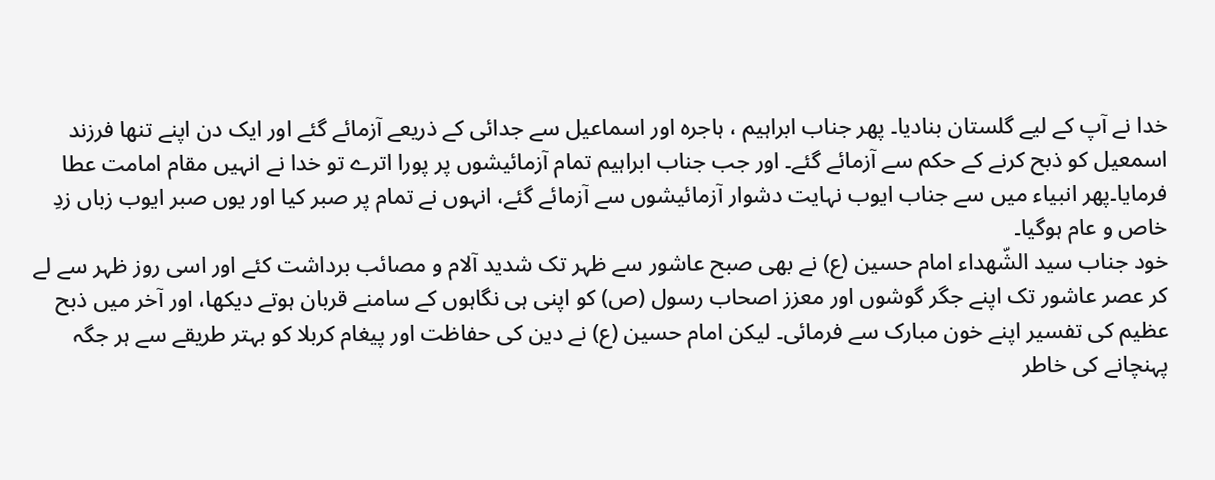خدا نے آپ کے لیے گلستان بنادیا۔ پھر جناب ابراہیم ، ہاجرہ اور اسماعیل سے جدائی کے ذریعے آزمائے گئے اور ایک دن اپنے تنھا فرزند اسمعیل کو ذبح کرنے کے حکم سے آزمائے گئے۔ اور جب جناب ابراہیم تمام آزمائیشوں پر پورا اترے تو خدا نے انہیں مقام امامت عطا فرمایا۔پھر انبیاء میں سے جناب ایوب نہایت دشوار آزمائیشوں سے آزمائے گئے، انہوں نے تمام پر صبر کیا اور یوں صبر ایوب زباں زدِ خاص و عام ہوگیا۔
خود جناب سید الشّھداء امام حسین (ع) نے بھی صبح عاشور سے ظہر تک شدید آلام و مصائب برداشت کئے اور اسی روز ظہر سے لے کر عصر عاشور تک اپنے جگر گوشوں اور معزز اصحاب رسول (ص) کو اپنی ہی نگاہوں کے سامنے قربان ہوتے دیکھا، اور آخر میں ذبح عظیم کی تفسیر اپنے خون مبارک سے فرمائی۔ لیکن امام حسین (ع) نے دین کی حفاظت اور پیغام کربلا کو بہتر طریقے سے ہر جگہ پہنچانے کی خاطر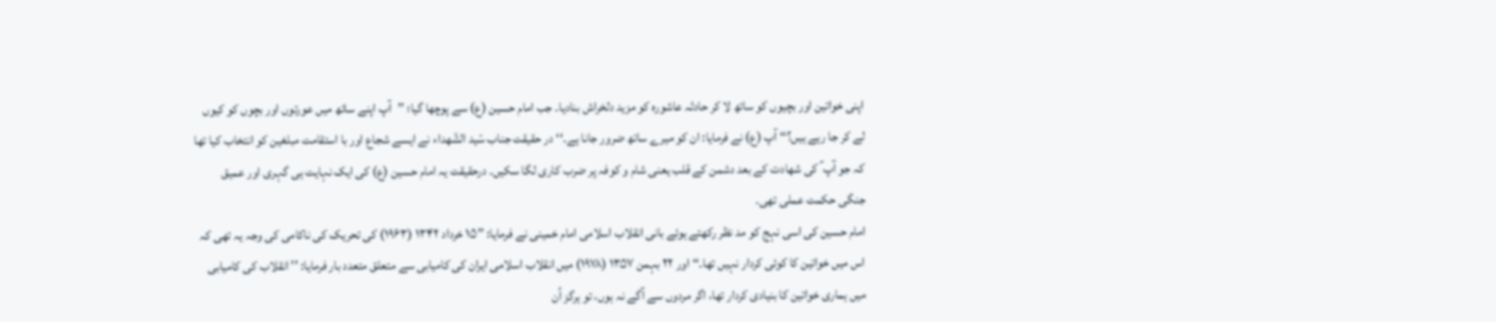اپنی خواتین اور بچیوں کو ساتھ لا کر حادثہ عاشورہ کو مزید دلخراش بنادیا۔ جب امام حسین (ع) سے پوچھا گیا؛ ’’آپ اپنے ساتھ میں عورتوں اور بچوں کو کیوں لے کر جا رہے ہیں؟‘‘ آپ (ع) نے فرمایا: ان کو میرے ساتھ ضرور جانا ہے۔‘‘ در حقیقت جناب سّید الشّھداء نے ایسے شجاع اور با استقامت مبلغین کو انتخاب کیا تھا کہ جو آپ ؑ کی شھادت کے بعد دشمن کے قلب یعنی شام و کوفہ پر ضرب کاری لگا سکیں۔ درحقیقت یہ امام حسین (ع) کی ایک نہایت ہی گہری اور عمیق جنگی حکمت عملی تھی۔
امام حسین کی اسی نہج کو مد نظر رکھتے ہوئے بانی انقلاب اسلامی امام خمینی نے فرمایا: ’’۱۵ خرداد ۱۳۴۲ (۱۹۶۳) کی تحریک کی ناکامی کی وجہ یہ تھی کہ اس میں خواتین کا کوئی کردار نہیں تھا۔‘‘ اور ۲۲ بہمن ۱۳۵۷ (۱۹۷۸) میں انقلاب اسلامی ایران کی کامیابی سے متعلق متعدد بار فرمایا: ’’ انقلاب کی کامیابی میں ہماری خواتین کا بنیادی کردار تھا، اگر مردوں سے آگے نہ ہوں، تو ہرگز اُن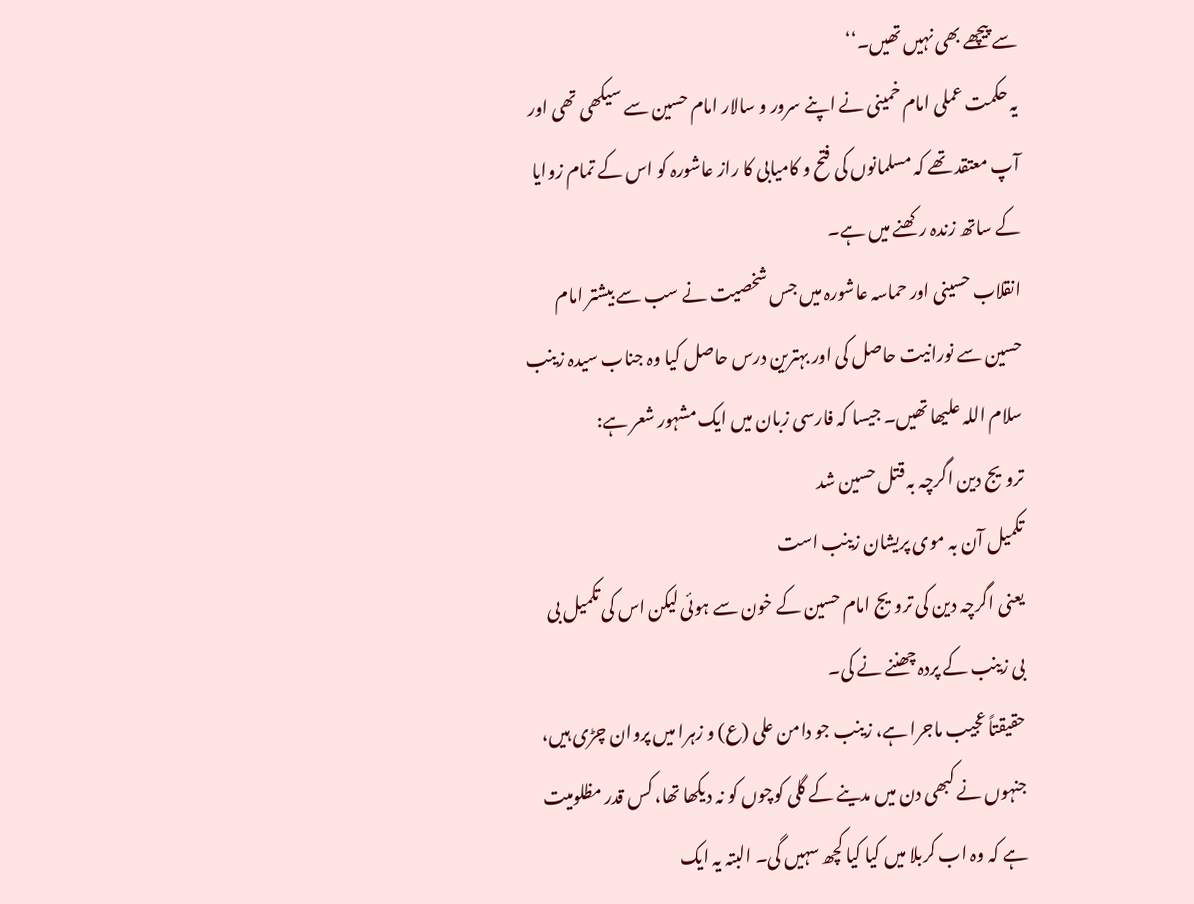سے پیچھے بھی نہیں تھیں۔‘‘
یہ حکمت عملی امام خمینی نے اپنے سرور و سالار امام حسین سے سیکھی تھی اور آپ معتقد تھے کہ مسلمانوں کی فتح و کامیابی کا راز عاشورہ کو اس کے تمام زوایا کے ساتھ زندہ رکھنے میں ہے۔
انقلاب حسینی اور حماسہ عاشورہ میں جس شخصیت نے سب سے بیشتر امام حسین سے نورانیت حاصل کی اور بہترین درس حاصل کیا وہ جناب سیدہ زینب سلام اللہ علیھا تھیں۔ جیسا کہ فارسی زبان میں ایک مشہور شعر ہے:
ترویج دین اگرچہ بہ قتل حسین شد
تکمیل آن بہ موی پریشان زینب است
یعنی اگرچہ دین کی ترویج امام حسین کے خون سے ہوئی لیکن اس کی تکمیل بی بی زینب کے پردہ چھننے نے کی۔
حقیقتاً عجیب ماجرا ہے، زینب جو دامن علی (ع) و زہرا میں پروان چڑی ہیں، جنہوں نے کبھی دن میں مدینے کے گلی کوچوں کو نہ دیکھا تھا، کس قدر مظلومیت ہے کہ وہ اب کربلا میں کیا کیا کچھ سہیں گی۔ البتہ یہ ایک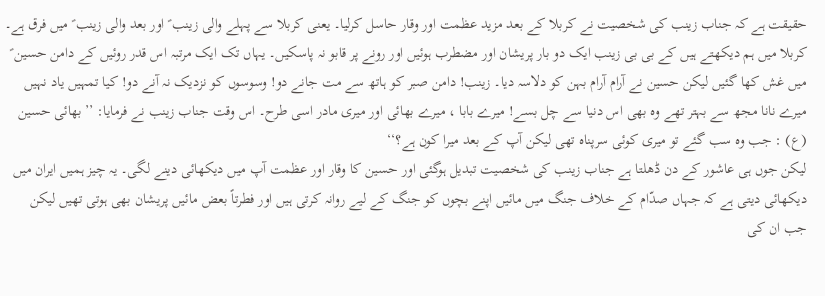حقیقت ہے کہ جناب زینب کی شخصیت نے کربلا کے بعد مزید عظمت اور وقار حاسل کرلیا۔ یعنی کربلا سے پہلے والی زینب ؑ اور بعد والی زینب ؑ میں فرق ہے۔ کربلا میں ہم دیکھتے ہیں کے بی بی زینب ایک دو بار پریشان اور مضطرب ہوئیں اور رونے پر قابو نہ پاسکیں۔ یہاں تک ایک مرتبہ اس قدر روئیں کے دامن حسین ؑ میں غش کھا گئیں لیکن حسین نے آرام آرام بہن کو دلاسہ دیا۔ زینب! دامن صبر کو ہاتھ سے مت جانے دو! وسوسوں کو نزدیک نہ آنے دو! کیا تمہیں یاد نہیں میرے نانا مجھ سے بہتر تھے وہ بھی اس دنیا سے چل بسے! میرے بابا ، میرے بھائی اور میری مادر اسی طرح۔ اس وقت جناب زینب نے فرمایا: ’’بھائی حسین (ع) : جب وہ سب گئے تو میری کوئی سرپناہ تھی لیکن آپ کے بعد میرا کون ہے؟‘‘
لیکن جوں ہی عاشور کے دن ڈھلتا ہے جناب زینب کی شخصیت تبدیل ہوگئی اور حسین کا وقار اور عظمت آپ میں دیکھائی دینے لگی۔ یہ چیز ہمیں ایران میں دیکھائی دیتی ہے کہ جہاں صدّام کے خلاف جنگ میں مائیں اپنے بچوں کو جنگ کے لیے روانہ کرتی ہیں اور فطرتاً بعض مائیں پریشان بھی ہوتی تھیں لیکن جب ان کی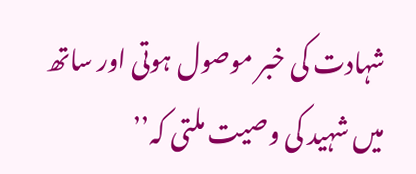شہادت کی خبر موصول ہوتی اور ساتھ میں شہید کی وصیت ملتی کہ’’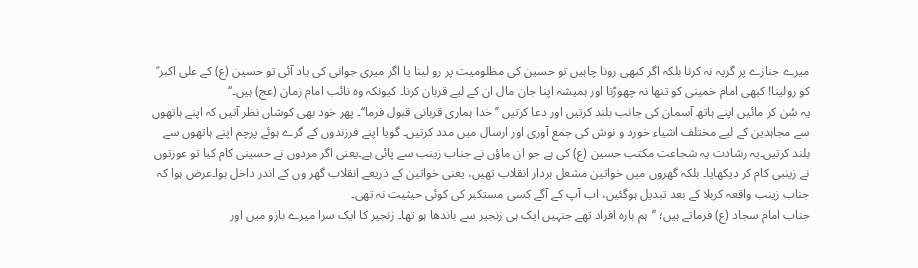میرے جنازے پر گریہ نہ کرنا بلکہ اگر کبھی رونا چاہیں تو حسین کی مظلومیت پر رو لینا یا اگر میری جوانی کی یاد آئی تو حسین (ع) کے علی اکبر ؑ کو رولینا! کبھی امام خمینی کو تنھا نہ چھوڑنا اور ہمیشہ اپنا جان مال ان کے لیے قربان کرنا۔ کیونکہ وہ نائب امام زمان (عج) ہیں۔‘‘
یہ سُن کر مائیں اپنے ہاتھ آسمان کی جانب بلند کرتیں اور دعا کرتیں ’’خدا ہماری قربانی قبول فرما‘‘۔ پھر خود بھی کوشاں نظر آتیں کہ اپنے ہاتھوں سے مجاہدین کے لیے مختلف اشیاء خورد و نوش کی جمع آوری اور ارسال میں مدد کرتیں۔ گویا اپنے فرزندوں کے گرے ہوئے پرچم اپنے ہاتھوں سے بلند کرتیں۔یہ رشادت یہ شجاعت مکتب حسین (ع) کی ہے جو ان ماؤں نے جناب زینب سے پائی ہے۔یعنی اگر مردوں نے حسینی کام کیا تو عورتوں نے زینبی کام کر دیکھایا۔ بلکہ گھروں میں خواتین مشعل بردار انقلاب تھیں، یعنی خواتین کے ذریعے انقلاب گھر وں کے اندر داخل ہوا۔عرض ہوا کہ جناب زینب واقعہ کربلا کے بعد تبدیل ہوگئیں، اب آپ کے آگے کسی مستکبر کی کوئی حیثیت نہ تھی۔
جناب امام سجاد (ع) فرماتے ہیں؛ ’’ہم بارہ افراد تھے جنہیں ایک ہی زنجیر سے باندھا ہو تھا۔ زنجیر کا ایک سرا میرے بازو میں اور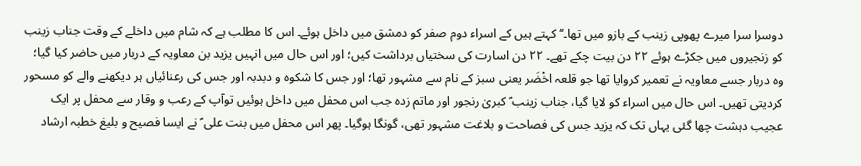دوسرا سرا میرے پھوپی زینب کے بازو میں تھا۔‘‘ کہتے ہیں کے اسراء دوم صفر کو دمشق میں داخل ہوئے۔ اس کا مطلب ہے کہ شام میں داخلے کے وقت جناب زینب کو زنجیروں میں جکڑے ہوئے ۲۲ دن بیت چکے تھے۔ ۲۲ دن اسارت کی سختیاں برداشت کیں؛ اور اس حال میں انہیں یزید بن معاویہ کے دربار میں حاضر کیا گیا؛ وہ دربار جسے معاویہ نے تعمیر کروایا تھا جو قلعہ اخْضَر یعنی سبز کے نام سے مشہور تھا؛ اور جس کا شکوہ و دبدبہ اور جس کی رعنائیاں ہر دیکھنے والے کو مسحور کردیتی تھیں۔ اس حال میں اسراء کو لایا گیا، جناب زینب ؑ کبریٰ رنجور اور ماتم زدہ جب اس محفل میں داخل ہوئیں توآپ کے رعب و وقار سے محفل پر ایک عجیب دہشت چھا گئی یہاں تک کہ یزید جس کی فصاحت و بلاغت مشہور تھی، گونگا ہوگیا۔ پھر اس محفل میں بنت علی ؑ نے ایسا فصیح و بلیغ خطبہ ارشاد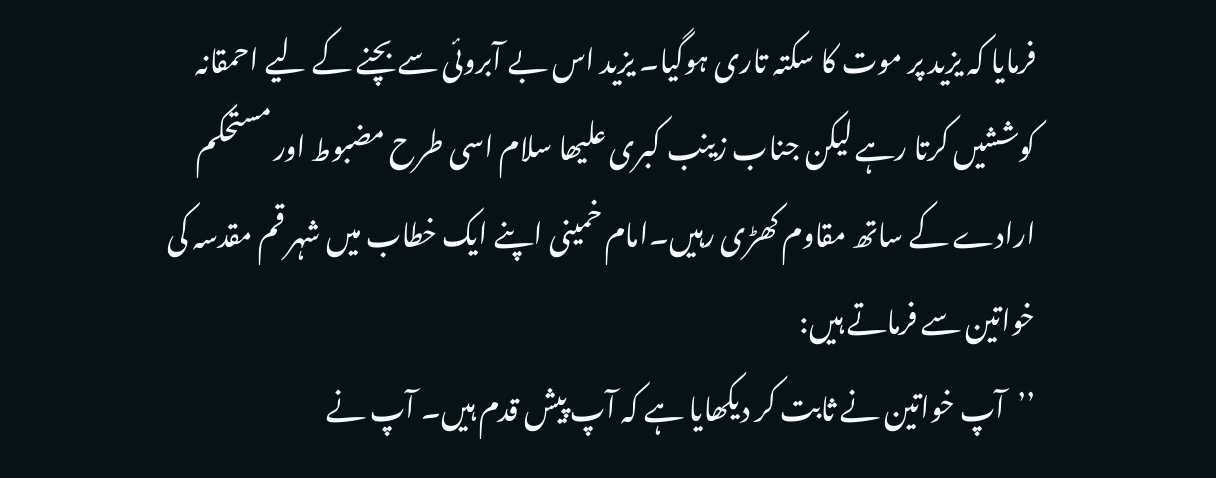فرمایا کہ یزید پر موت کا سکتہ تاری ہوگیا۔ یزید اس بے آبروئی سے بچنے کے لیے احمقانہ کوششیں کرتا رہے لیکن جناب زینب کبری علیھا سلام اسی طرح مضبوط اور مستحکم ارادے کے ساتھ مقاوم کھڑی رہیں۔امام خمینی اپنے ایک خطاب میں شہر قم مقدسہ کی خواتین سے فرماتے ہیں:
’’آپ خواتین نے ثابت کر دیکھایا ہے کہ آپ پیش قدم ہیں۔ آپ نے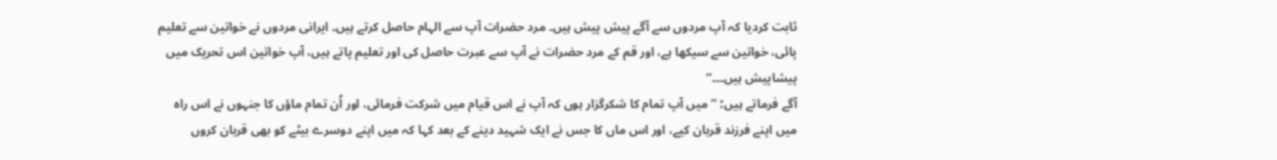ثابت کردیا کہ آپ مردوں سے آگے پیش پیش ہیں۔ مرد حضرات آپ سے الہام حاصل کرتے ہیں۔ ایرانی مردوں نے خواتین سے تعلیم پائی، خواتین سے سیکھا ہے، اور قم کے مرد حضرات نے آپ سے عبرت حاصل کی اور تعلیم پاتے ہیں، آپ خواتین اس تحریک میں پیشاپیش ہیں۔۔۔‘‘
آگے فرماتے ہیں؛ ’’ میں آپ تمام کا شکرگزار ہوں کہ آپ نے اس قیام میں شرکت فرمائی، اور اُن تمام ماؤں کا جنہوں نے اس راہ میں اپنے فرزند قربان کیے، اور اس ماں کا جس نے ایک شہید دینے کے بعد کہا کہ میں اپنے دوسرے بیٹے کو بھی قربان کروں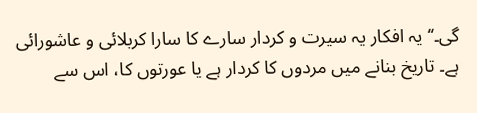گی۔‘‘یہ افکار یہ سیرت و کردار سارے کا سارا کربلائی و عاشورائی ہے۔ تاریخ بنانے میں مردوں کا کردار ہے یا عورتوں کا، اس سے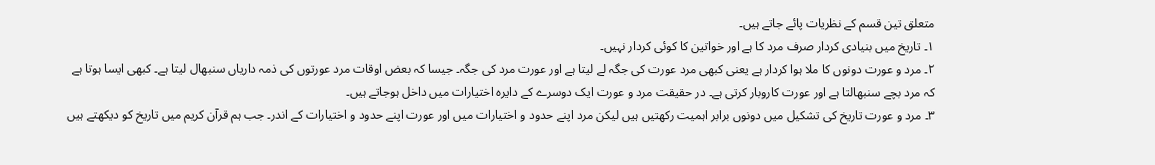متعلق تین قسم کے نظریات پائے جاتے ہیں۔
۱۔ تاریخ میں بنیادی کردار صرف مرد کا ہے اور خواتین کا کوئی کردار نہیں۔
۲۔ مرد و عورت دونوں کا ملا ہوا کردار ہے یعنی کبھی مرد عورت کی جگہ لے لیتا ہے اور عورت مرد کی جگہ۔ جیسا کہ بعض اوقات مرد عورتوں کی ذمہ داریاں سنبھال لیتا ہے۔ کبھی ایسا ہوتا ہے کہ مرد بچے سنبھالتا ہے اور عورت کاروبار کرتی ہے۔ در حقیقت مرد و عورت ایک دوسرے کے دایرہ اختیارات میں داخل ہوجاتے ہیں۔
۳۔ مرد و عورت تاریخ کی تشکیل میں دونوں برابر اہمیت رکھتیں ہیں لیکن مرد اپنے حدود و اختیارات میں اور عورت اپنے حدود و اختیارات کے اندر۔ جب ہم قرآن کریم میں تاریخ کو دیکھتے ہیں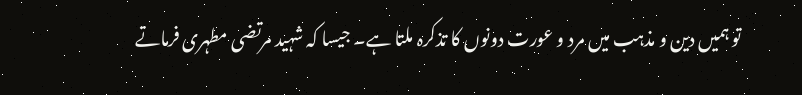تو ہمیں دین و مذہب میں مرد و عورت دونوں کا تذکرہ ملتا ہے۔ جیسا کہ شہید مرتضی مطہری فرماتے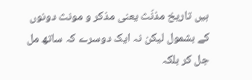ہیں تاریخ مذنّث یعنی مذکر و مونث دونوں کے بشمول لیکن نہ ایک دوسرے کہ ساتھ مل جل کر بلکہ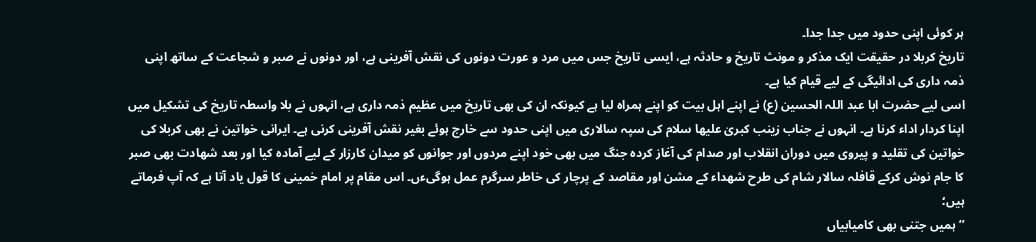ہر کوئی اپنی حدود میں جدا جدا۔
تاریخ کربلا در حقیقت ایک مذکر و مونث تاریخ و حادثہ ہے، ایسی تاریخ جس میں مرد و عورت دونوں کی نقش آفرینی ہے، اور دونوں نے صبر و شجاعت کے ساتھ اپنی ذمہ داری کی ادائیگی کے لیے قیام کیا ہے۔
اسی لیے حضرت ابا عبد اللہ الحسین (ع) نے اپنے اہل بیت کو اپنے ہمراہ لیا ہے کیونکہ ان کی بھی تاریخ میں عظیم ذمہ داری ہے، انہوں نے بلا واسطہ تاریخ کی تشکیل میں اپنا کردار اداء کرنا ہے۔ انہوں نے جناب زینب کبریٰ علیھا سلام کی سپہ سالاری میں اپنی حدود سے خارج ہوئے بغیر نقش آفرینی کرنی ہے۔ ایرانی خواتین نے بھی کربلا کی خواتین کی تقلید و پیروی میں دوران انقلاب اور صدام کی آغاز کردہ جنگ میں بھی خود اپنے مردوں اور جوانوں کو میدان کارزار کے لیے آمادہ کیا اور بعد شھادت بھی صبر کا جام نوش کرکے قافلہ سالار شام کی طرح شھداء کے مشن اور مقاصد کے پرچار کی خاطر سرگرم عمل ہوگیءں۔ اس مقام پر امام خمینی کا قول یاد آتا ہے کہ آپ فرماتے ہیں؛
’’ ہمیں جتنی بھی کامیابیاں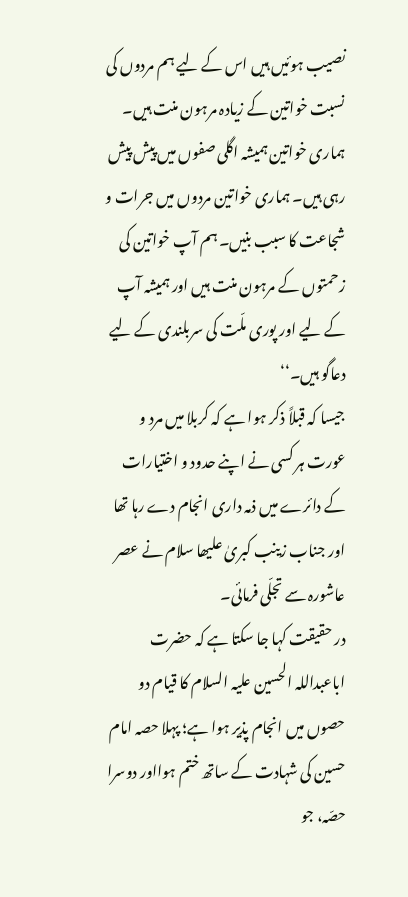نصیب ہوئیں ہیں اس کے لیے ہم مردوں کی نسبت خواتین کے زیادہ مرہون منت ہیں۔ ہماری خواتین ہمیشہ اگلی صفوں میں پیش پیش رہی ہیں۔ ہماری خواتین مردوں میں جرات و شجاعت کا سبب بنیں۔ ہم آپ خواتین کی زحمتوں کے مرہون منت ہیں اور ہمیشہ آپ کے لیے اور پوری ملّت کی سربلندی کے لیے دعاگو ہیں۔‘‘
جیسا کہ قبلاً ذکر ہوا ہے کہ کربلا میں مرد و عورت ہر کسی نے اپنے حدود و اختیارات کے دائرے میں ذمہ داری انجام دے رہا تھا اور جناب زینب کبریٰ علیھا سلام نے عصر عاشورہ سے تجلّی فرمائی۔
در حقیقت کہا جا سکتا ہے کہ حضرت اباعبداللہ الحسین علیہ السلام کا قیام دو حصوں میں انجام پذیر ہوا ہے؛ پہلا حصہ امام حسین کی شہادت کے ساتھ ختم ہوااور دوسرا حصّہ، جو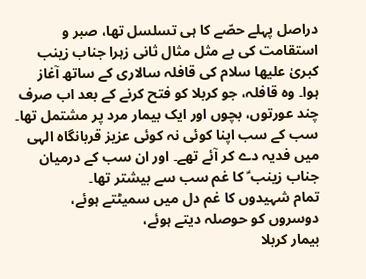دراصل پہلے حصّے کا ہی تسلسل تھا، صبر و استقامت کی بے مثل مثال ثانی زہرا جناب زینب کبریٰ علیھا سلام کی قافلہ سالاری کے ساتھ آغاز ہوا۔ وہ قافلہ، جو کربلا کو فتح کرنے کے بعد اب صرف چند عورتوں، بچوں اور ایک بیمار مرد پر مشتمل تھا۔ سب کے سب اپنا کوئی نہ کوئی عزیز قربانگاہ الہی میں فدیہ دے کر آئے تھے۔ اور ان سب کے درمیان جناب زینب ؑ کا غم سب سے بیشتر تھا۔
تمام شہیدوں کا غم دل میں سمیٹتے ہوئے،
دوسروں کو حوصلہ دیتے ہوئے،
بیمار کربلا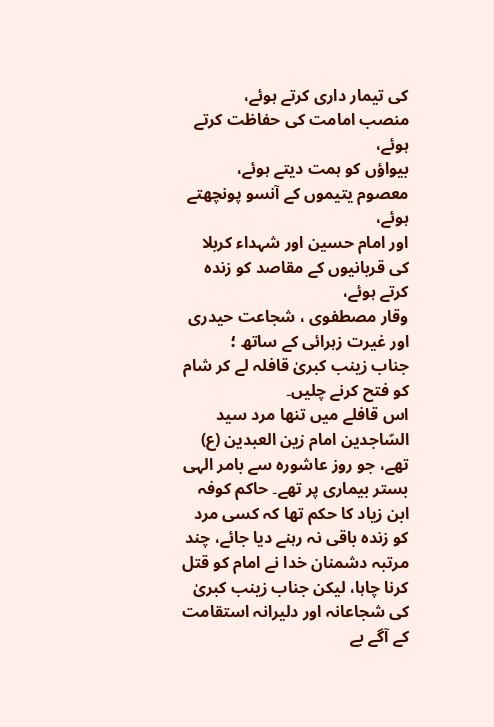کی تیمار داری کرتے ہوئے،
منصب امامت کی حفاظت کرتے ہوئے،
بیواؤں کو ہمت دیتے ہوئے،
معصوم یتیموں کے آنسو پونچھتے ہوئے،
اور امام حسین اور شہداء کربلا کی قربانیوں کے مقاصد کو زندہ کرتے ہوئے،
وقار مصطفوی ، شجاعت حیدری اور غیرت زہرائی کے ساتھ ؛
جناب زینب کبریٰ قافلہ لے کر شام کو فتح کرنے چلیں۔
اس قافلے میں تنھا مرد سید السّاجدین امام زین العبدین (ع) تھے، جو روز عاشورہ سے بامر الہی بستر بیماری پر تھے۔ حاکم کوفہ ابن زیاد کا حکم تھا کہ کسی مرد کو زندہ باقی نہ رہنے دیا جائے، چند مرتبہ دشمنان خدا نے امام کو قتل کرنا چاہا، لیکن جناب زینب کبریٰ کی شجاعانہ اور دلیرانہ استقامت کے آگے بے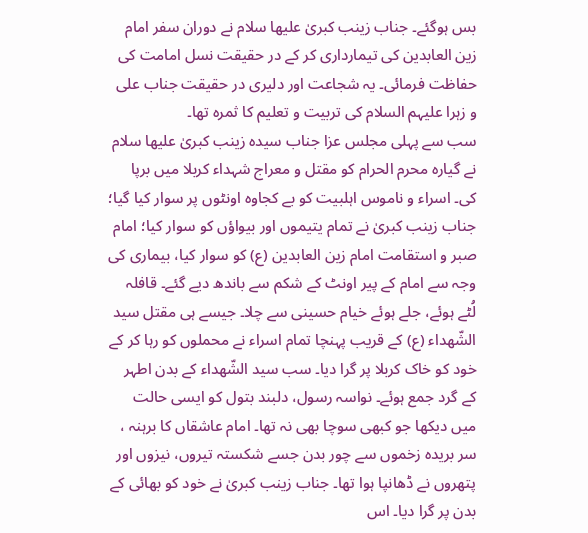بس ہوگئے۔ جناب زینب کبریٰ علیھا سلام نے دوران سفر امام زین العابدین کی تیمارداری کر کے در حقیقت نسل امامت کی حفاظت فرمائی۔ یہ شجاعت اور دلیری در حقیقت جناب علی و زہرا علیہم السلام کی تربیت و تعلیم کا ثمرہ تھا۔
سب سے پہلی مجلس عزا جناب سیدہ زینب کبریٰ علیھا سلام نے گیارہ محرم الحرام کو مقتل و معراج شہداء کربلا میں برپا کی۔ اسراء و ناموس اہلبیت کو بے کجاوہ اونٹوں پر سوار کیا گیا؛ جناب زینب کبریٰ نے تمام یتیموں اور بیواؤں کو سوار کیا؛ امام صبر و استقامت امام زین العابدین (ع) کو سوار کیا، بیماری کی وجہ سے امام کے پیر اونٹ کے شکم سے باندھ دیے گئے۔ قافلہ لُٹے ہوئے، جلے ہوئے خیام حسینی سے چلا۔ جیسے ہی مقتل سید الشّھداء (ع) کے قریب پہنچا تمام اسراء نے محملوں کو رہا کر کے خود کو خاک کربلا پر گرا دیا۔ سب سید الشّھداء کے بدن اطہر کے گرد جمع ہوئے۔ نواسہ رسول، دلبند بتول کو ایسی حالت میں دیکھا جو کبھی سوچا بھی نہ تھا۔ امام عاشقاں کا برہنہ ، سر بریدہ زخموں سے چور بدن جسے شکستہ تیروں، نیزوں اور پتھروں نے ڈھانپا ہوا تھا۔ جناب زینب کبریٰ نے خود کو بھائی کے بدن پر گرا دیا۔ اس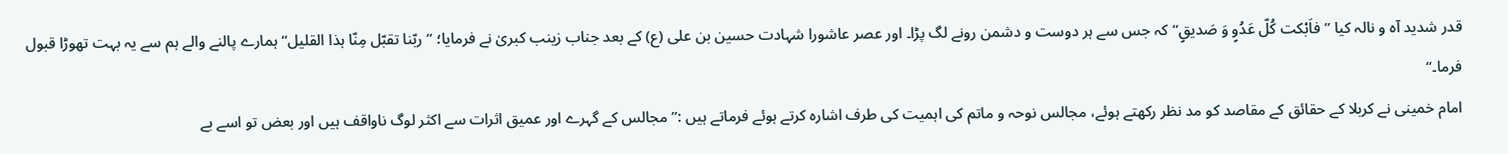قدر شدید آہ و نالہ کیا ’’فاَبْکت کُلّ عَدُوٍ وَ صَدیقٍ‘‘ کہ جس سے ہر دوست و دشمن رونے لگ پڑا۔ اور عصر عاشورا شہادت حسین بن علی (ع) کے بعد جناب زینب کبریٰ نے فرمایا؛ ’’ ربّنا تقبّل مِنّا ہذا القلیل‘‘ ہمارے پالنے والے ہم سے یہ بہت تھوڑا قبول فرما۔‘‘
امام خمینی نے کربلا کے حقائق کے مقاصد کو مد نظر رکھتے ہوئے، مجالس نوحہ و ماتم کی اہمیت کی طرف اشارہ کرتے ہوئے فرماتے ہیں :’’ مجالس کے گہرے اور عمیق اثرات سے اکثر لوگ ناواقف ہیں اور بعض تو اسے بے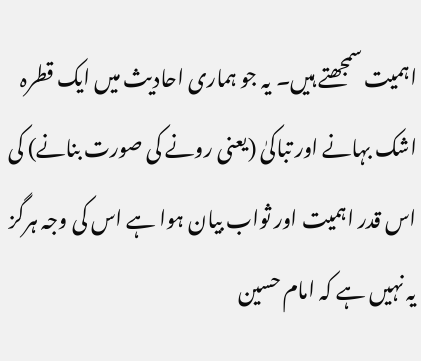اہمیت سمجھتے ہیں۔ یہ جو ہماری احادیث میں ایک قطرہ اشک بہانے اور تباکیٰ (یعنی رونے کی صورت بنانے) کی اس قدر اہمیت اور ثواب بیان ہوا ہے اس کی وجہ ہرگز یہ نہیں ہے کہ امام حسین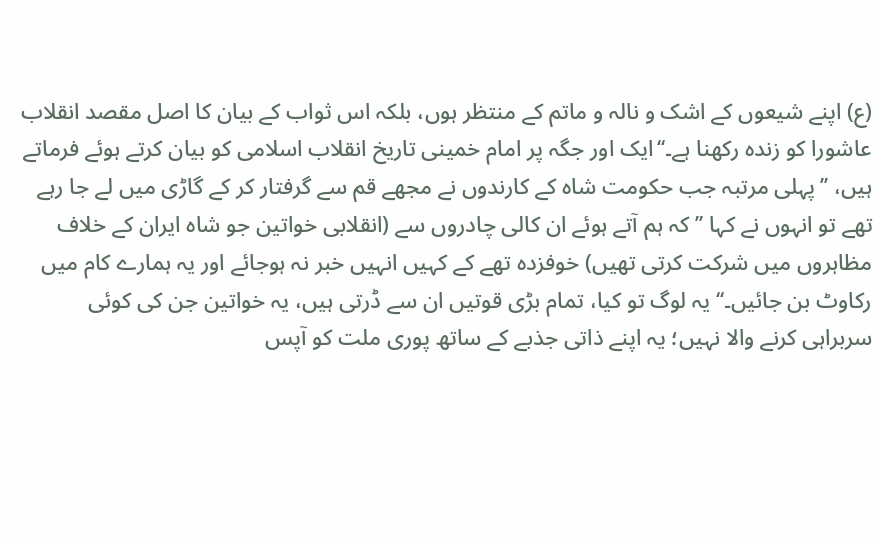(ع) اپنے شیعوں کے اشک و نالہ و ماتم کے منتظر ہوں، بلکہ اس ثواب کے بیان کا اصل مقصد انقلاب عاشورا کو زندہ رکھنا ہے۔‘‘ایک اور جگہ پر امام خمینی تاریخ انقلاب اسلامی کو بیان کرتے ہوئے فرماتے ہیں، ’’پہلی مرتبہ جب حکومت شاہ کے کارندوں نے مجھے قم سے گرفتار کر کے گاڑی میں لے جا رہے تھے تو انہوں نے کہا ’’کہ ہم آتے ہوئے ان کالی چادروں سے (انقلابی خواتین جو شاہ ایران کے خلاف مظاہروں میں شرکت کرتی تھیں) خوفزدہ تھے کے کہیں انہیں خبر نہ ہوجائے اور یہ ہمارے کام میں رکاوٹ بن جائیں۔‘‘ یہ لوگ تو کیا، تمام بڑی قوتیں ان سے ڈرتی ہیں، یہ خواتین جن کی کوئی سربراہی کرنے والا نہیں؛ یہ اپنے ذاتی جذبے کے ساتھ پوری ملت کو آپس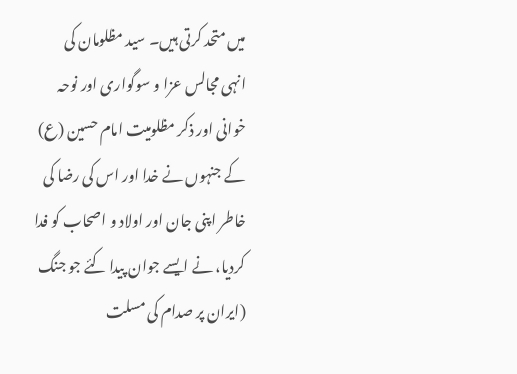میں متحد کرتی ہیں۔ سید مظلومان کی انہی مجالس عزا و سوگواری اور نوحہ خوانی اور ذکر مظلومیت امام حسین (ع) کے جنہوں نے خدا اور اس کی رضا کی خاطر اپنی جان اور اولاد و اصحاب کو فدا کردیا، نے ایسے جوان پیدا کئے جو جنگ (ایران پر صدام کی مسلت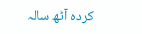کردہ آٹھ سالہ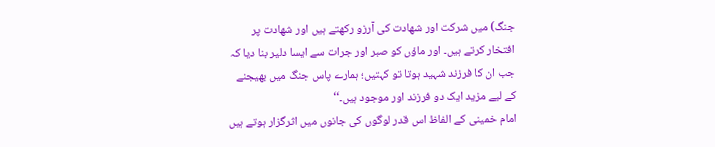جنگ) میں شرکت اور شھادت کی آرزو رکھتے ہیں اور شھادت پر افتخار کرتے ہیں۔ اور ماؤں کو صبر اور جرات سے ایسا دلیر بنا دیا کہ جب ان کا فرزند شہید ہوتا تو کہتیں؛ ہمارے پاس جنگ میں بھیجنے کے لیے مزید ایک دو فرزند اور موجود ہیں۔‘‘
امام خمینی کے الفاظ اس قدر لوگوں کی جانوں میں اثرگزار ہوتے ہیں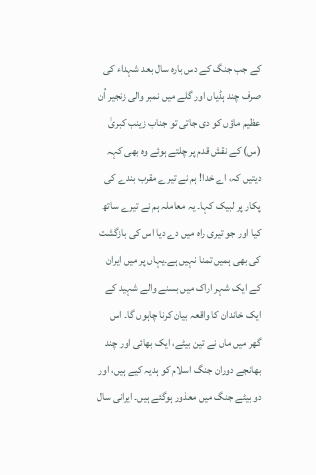کے جب جنگ کے دس بارہ سال بعد شہداء کی صرف چند ہڈیاں اور گلے میں نمبر والی زنجیر اُن عظیم ماؤں کو دی جاتی تو جناب زینب کبریٰ (س) کے نقش قدم پر چلتے ہوئے وہ بھی کہہ دیتیں کہ، اے خدا! ہم نے تیرے مقرب بندے کی پکار پر لبیک کہا۔ یہ معاملہ ہم نے تیرے ساتھ کیا اور جو تیری راہ میں دے دیا اس کی بازگشت کی بھی ہمیں تمنا نہیں ہے۔یہاں پر میں ایران کے ایک شہر اراک میں بسنے والے شہید کے ایک خاندان کا واقعہ بیان کرنا چاہوں گا۔ اس گھر میں ماں نے تین بیٹے، ایک بھائی اور چند بھانجے دوران جنگ اسلام کو ہدیہ کیے ہیں، اور دو بیٹے جنگ میں معذور ہوگئے ہیں۔ ایرانی سال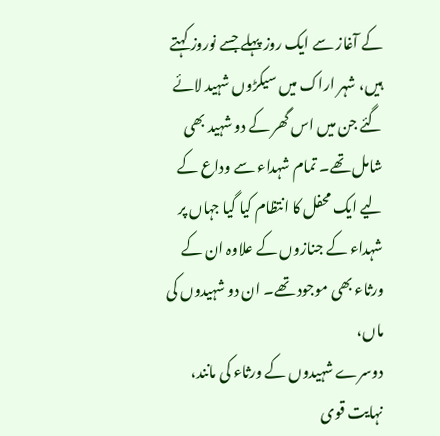کے آغاز سے ایک روز پہلے جسے نوروز کہتے ہیں، شہر اراک میں سیکڑوں شہید لائے گئے جن میں اس گھر کے دو شہید بھی شامل تھے۔ تمام شہداء سے وداع کے لیے ایک محفل کا انتظام کیا گیا جہاں پر شہداء کے جنازوں کے علاوہ ان کے ورثاء بھی موجود تھے۔ ان دو شہیدوں کی ماں،
دوسرے شہیدوں کے ورثاء کی مانند، نہایت قوی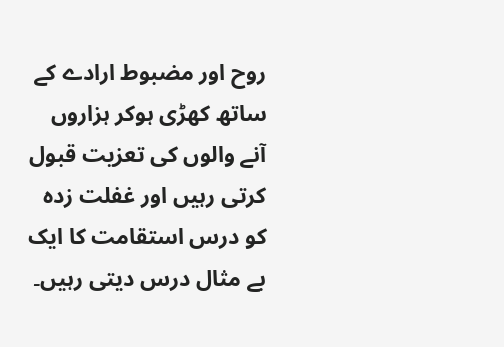روح اور مضبوط ارادے کے ساتھ کھڑی ہوکر ہزاروں آنے والوں کی تعزیت قبول کرتی رہیں اور غفلت زدہ کو درس استقامت کا ایک بے مثال درس دیتی رہیں۔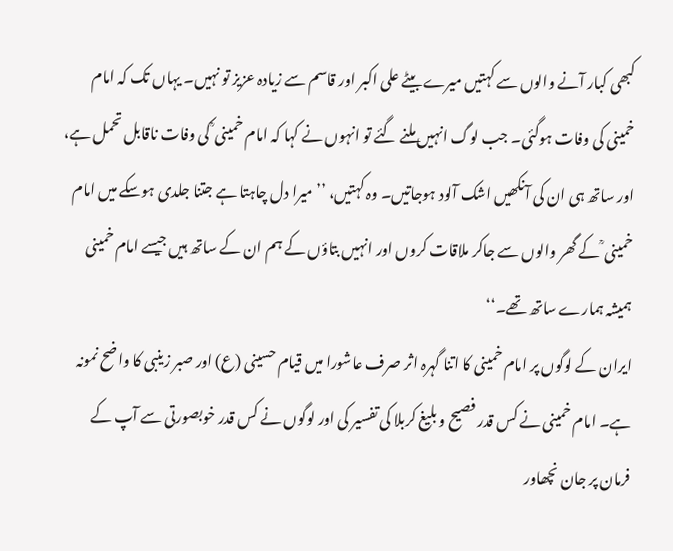کبھی کبار آنے والوں سے کہتیں میرے بیٹے علی اکبر اور قاسم سے زیادہ عزیز تو نہیں۔ یہاں تک کہ امام خمینی کی وفات ہوگئی۔ جب لوگ انہیں ملنے گئے تو انہوں نے کہا کہ امام خمینی ؒ کی وفات ناقابل تحمل ہے، اور ساتھ ہی ان کی آنکھیں اشک آلود ہوجاتیں۔ وہ کہتیں، ’’میرا دل چاہتا ہے جتنا جلدی ہوسکے میں امام خمینی ؒ کے گھر والوں سے جاکر ملاقات کروں اور انہیں بتاؤں کے ہم ان کے ساتھ ہیں جیسے امام خمینی ہمیشہ ہمارے ساتھ تھے۔‘‘
ایران کے لوگوں پر امام خمینی کا اتنا گہرہ اثر صرف عاشورا میں قیام حسینی (ع) اور صبر زینبی کا واضح نمونہ ہے۔ امام خمینی نے کس قدر فصیح و بلیغ کربلا کی تفسیر کی اور لوگوں نے کس قدر خوبصورتی سے آپ کے فرمان پر جان نچھاور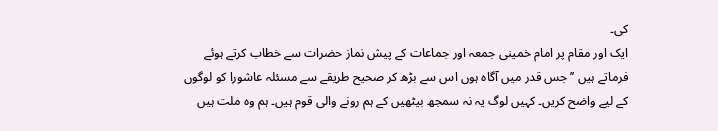کی۔
ایک اور مقام پر امام خمینی جمعہ اور جماعات کے پیش نماز حضرات سے خطاب کرتے ہوئے فرماتے ہیں ’’ جس قدر میں آگاہ ہوں اس سے بڑھ کر صحیح طریقے سے مسئلہ عاشورا کو لوگوں کے لیے واضح کریں۔ کہیں لوگ یہ نہ سمجھ بیٹھیں کے ہم رونے والی قوم ہیں۔ ہم وہ ملت ہیں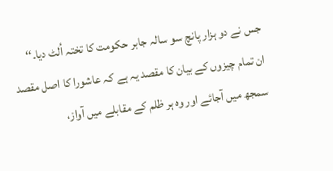جس نے دو ہزار پانچ سو سالہ جابر حکومت کا تختہ اُلٹ دیا۔‘‘
ان تمام چیزوں کے بیان کا مقصد یہ ہے کہ عاشورا کا اصل مقصد سمجھ میں آجائے اور وہ ہر ظلم کے مقابلے میں آواز،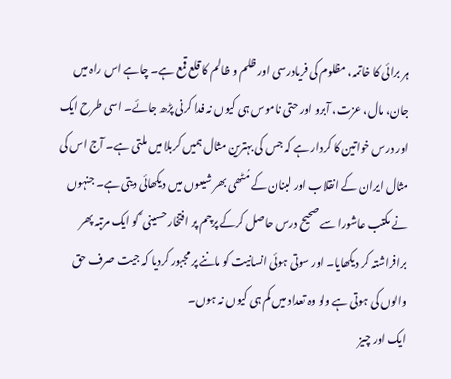ہر برائی کا خاتمہ، مظلوم کی فریادرسی اور ظلم و ظالم کا قلع قمع ہے۔ چاہے اس راہ میں جان، مال، عزت، آبرو اور حتی ناموس ہی کیوں نہ فدا کرنی پڑھ جائے۔ اسی طرح ایک اور درس خواتین کا کردار ہے کہ جس کی بہترین مثال ہمیں کربلا میں ملتی ہے۔ آج اس کی مثال ایران کے انقلاب اور لبنان کے مُٹھی بھر شیعوں میں دیکھائی دیتی ہے۔ جنہوں نے مکتب عاشورا سے صحیح درس حاصل کرکے پرچم پر افتخار حسینی ؑ کو ایک مرتبہ پھر برافراشتہ کر دیکھایا۔ اور سوتی ہوئی انسانیت کو ماننے پر مجبور کردیا کہ جیت صرف حق والوں کی ہوتی ہے ولو وہ تعداد میں کم ہی کیوں نہ ہوں۔
ایک اور چیز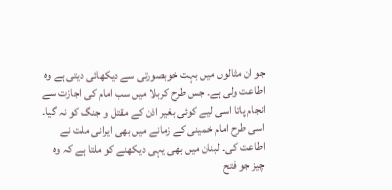جو ان مثالوں میں بہت خوبصورتی سے دیکھائی دیتی ہے وہ اطاعت ولی ہے۔ جس طرح کربلا میں سب امام کی اجازت سے انجام پاتا اسی لیے کوئی بغیر اذن کے مقتل و جنگ کو نہ گیا۔ اسی طرح امام خمینی کے زمانے میں بھی ایرانی ملت نے اطاعت کی۔ لبنان میں بھی یہی دیکھنے کو ملتا ہے کہ وہ چیز جو فتح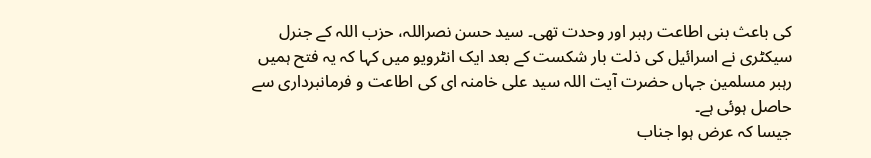کی باعث بنی اطاعت رہبر اور وحدت تھی۔ سید حسن نصراللہ، حزب اللہ کے جنرل سیکٹری نے اسرائیل کی ذلت بار شکست کے بعد ایک انٹرویو میں کہا کہ یہ فتح ہمیں رہبر مسلمین جہاں حضرت آیت اللہ سید علی خامنہ ای کی اطاعت و فرمانبرداری سے حاصل ہوئی ہے۔
جیسا کہ عرض ہوا جناب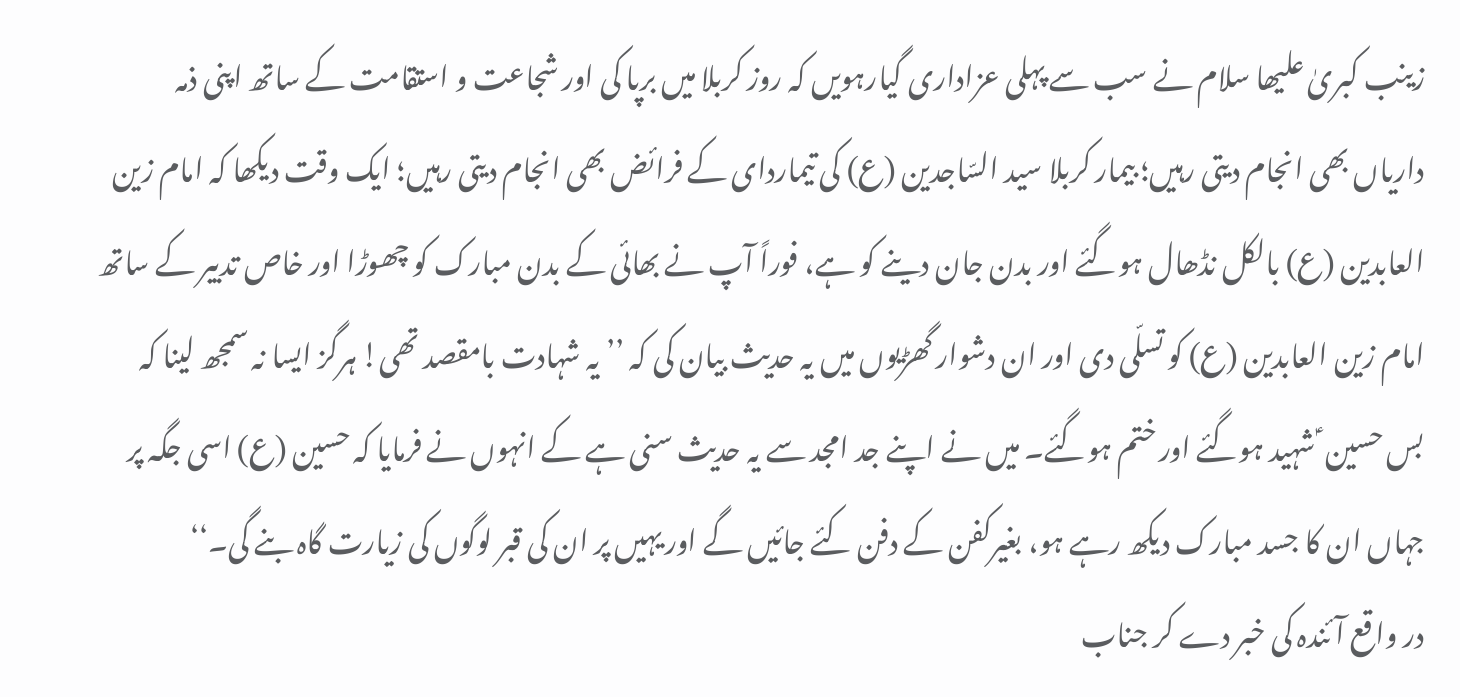زینب کبریٰ علیھا سلام نے سب سے پہلی عزاداری گیارہویں کہ روز کربلا میں برپا کی اور شجاعت و استقامت کے ساتھ اپنی ذمہ داریاں بھی انجام دیتی رہیں؛ بیمار کربلا سید السّاجدین (ع) کی تیماردای کے فرائض بھی انجام دیتی رہیں؛ ایک وقت دیکھا کہ امام زین العابدین (ع) بالکل نڈھال ہوگئے اور بدن جان دینے کو ہے، فوراً آپ نے بھائی کے بدن مبارک کو چھوڑا اور خاص تدبیر کے ساتھ امام زین العابدین (ع) کو تسلّی دی اور ان دشوار گھڑیوں میں یہ حدیث بیان کی کہ ’’ یہ شہادت بامقصد تھی! ہرگز ایسا نہ سمجھ لینا کہ بس حسین ؑ شہید ہوگئے اور ختم ہوگئے۔ میں نے اپنے جد امجد سے یہ حدیث سنی ہے کے انہوں نے فرمایا کہ حسین (ع) اسی جگہ پر جہاں ان کا جسد مبارک دیکھ رہے ہو، بغیرکفن کے دفن کئے جائیں گے اور یہیں پر ان کی قبر لوگوں کی زیارت گاہ بنے گی۔‘‘
در واقع آئندہ کی خبر دے کر جناب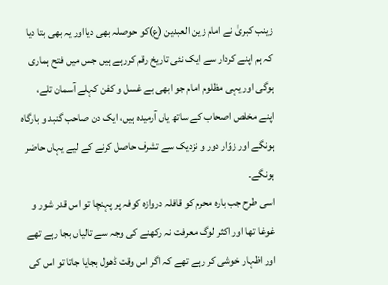زینب کبریٰ نے امام زین العبدین (ع)کو حوصلہ بھی دیااور یہ بھی بتا دیا کہ ہم اپنے کردار سے ایک نئی تاریخ رقم کررہے ہیں جس میں فتح ہماری ہوگی اور یہی مظلوم امام جو ابھی بے غسل و کفن کہلے آسمان تلے، اپنے مخلص اصحاب کے ساتھ یاں آرمیدہ ہیں، ایک دن صاحب گنبد و بارگاہ ہونگے اور زوّار دور و نزدیک سے تشرف حاصل کرنے کے لیے یہاں حاضر ہونگے۔
اسی طرح جب بارہ محرم کو قافلہ دروازہ کوفہ پر پہنچا تو اس قدر شور و غوغا تھا اور اکثر لوگ معرفت نہ رکھنے کی وجہ سے تالیاں بجا رہے تھے اور اظہار خوشی کر رہے تھے کہ اگر اس وقت ڈھول بجایا جاتا تو اس کی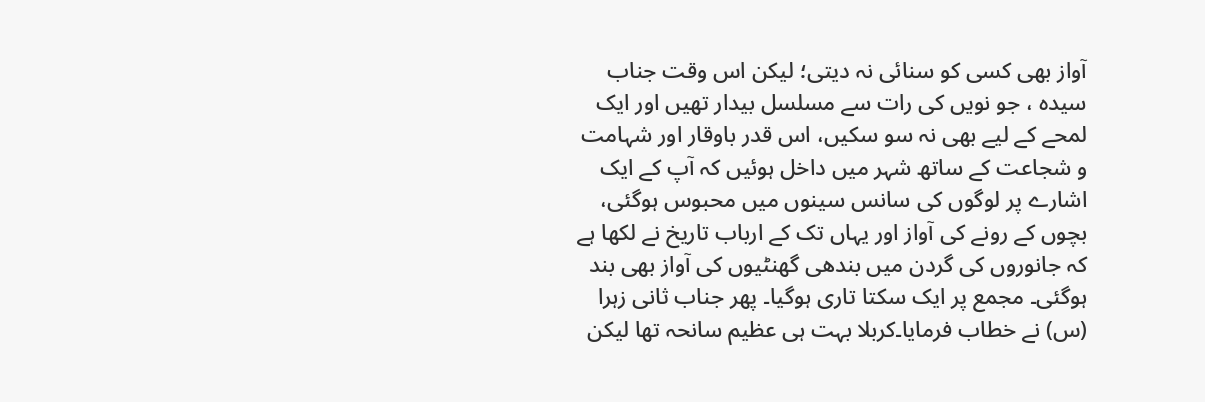آواز بھی کسی کو سنائی نہ دیتی؛ لیکن اس وقت جناب سیدہ ، جو نویں کی رات سے مسلسل بیدار تھیں اور ایک لمحے کے لیے بھی نہ سو سکیں، اس قدر باوقار اور شہامت و شجاعت کے ساتھ شہر میں داخل ہوئیں کہ آپ کے ایک اشارے پر لوگوں کی سانس سینوں میں محبوس ہوگئی، بچوں کے رونے کی آواز اور یہاں تک کے ارباب تاریخ نے لکھا ہے کہ جانوروں کی گردن میں بندھی گھنٹیوں کی آواز بھی بند ہوگئی۔ مجمع پر ایک سکتا تاری ہوگیا۔ پھر جناب ثانی زہرا (س) نے خطاب فرمایا۔کربلا بہت ہی عظیم سانحہ تھا لیکن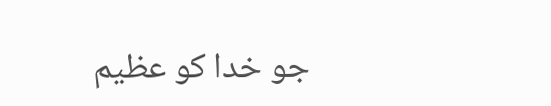جو خدا کو عظیم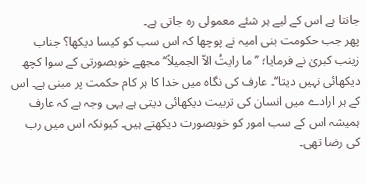جانتا ہے اس کے لیے ہر شئے معمولی رہ جاتی ہے۔
پھر جب حکومت بنی امیہ نے پوچھا کہ اس سب کو کیسا دیکھا؟ جناب زینب کبریٰ نے فرمایا؛ ’’ ما رایتُ الاّ الجمیلاً‘‘ مجھے خوبصورتی کے سوا کچھ دیکھائی نہیں دیتا‘‘۔ عارف کی نگاہ میں خدا کا ہر کام حکمت پر مبنی ہے۔ اس کے ہر ارادے میں انسان کی تربیت دیکھائی دیتی ہے یہی وجہ ہے کہ عارف ہمیشہ اس کے سب امور کو خوبصورت دیکھتے ہیں۔ کیونکہ اس میں رب کی رضا تھی۔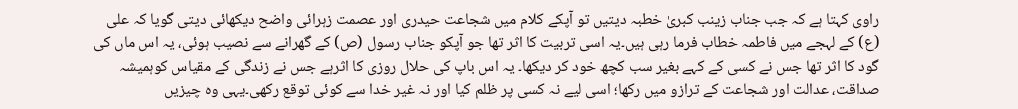راوی کہتا ہے کہ جب جناب زینب کبریٰ خطبہ دیتیں تو آپکے کلام میں شجاعت حیدری اور عصمت زہرائی واضح دیکھائی دیتی گویا کہ علی (ع) کے لہجے میں فاطمہ خطاب فرما رہی ہیں۔یہ اسی تربیت کا اثر تھا جو آپکو جناب رسول (ص) کے گھرانے سے نصیب ہوئی، یہ اس ماں کی گود کا اثر تھا جس نے کسی کے کہے بغیر سب کچھ خود کر دیکھا۔ یہ اس باپ کی حلال روزی کا اثرہے جس نے زندگی کے مقیاس کوہمیشہ صداقت، عدالت اور شجاعت کے ترازو میں رکھا؛ اسی لیے نہ کسی پر ظلم کیا اور نہ غیر خدا سے کوئی توقع رکھی۔یہی وہ چیزیں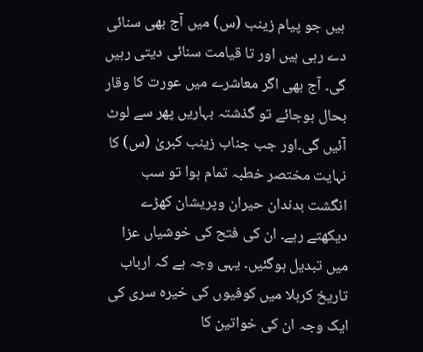ہیں جو پیام زینب (س) میں آج بھی سنائی دے رہی ہیں اور تا قیامت سنائی دیتی رہیں گی۔ آج بھی اگر معاشرے میں عورت کا وقار بحال ہوجائے تو گذشتہ بہاریں پھر سے لوٹ آئیں گی۔اور جب جناب زینب کبریٰ (س) کا نہایت مختصر خطبہ تمام ہوا تو سب انگشت بدندان حیران وپریشان کھڑے دیکھتے رہے۔ ان کی فتح کی خوشیاں عزا میں تبدیل ہوگئیں۔ یہی وجہ ہے کہ ارباب تاریخ کربلا میں کوفیوں کی خیرہ سری کی ایک وجہ ان کی خواتین کا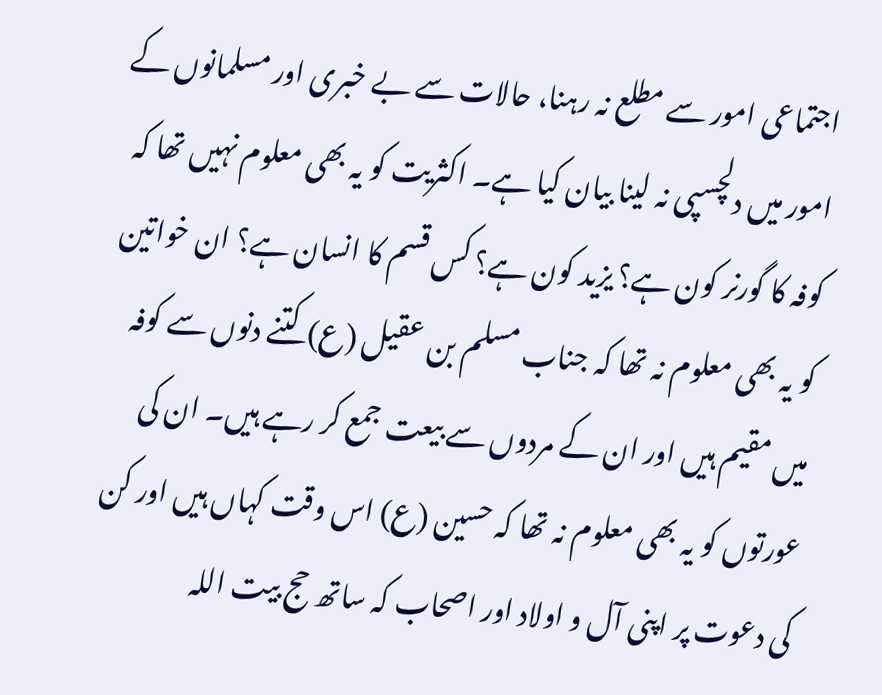اجتماعی امور سے مطلع نہ رہنا، حالات سے بے خبری اور مسلمانوں کے امور میں دلچسپی نہ لینا بیان کیا ہے۔ اکثریت کو یہ بھی معلوم نہیں تھا کہ کوفہ کا گورنر کون ہے؟ یزید کون ہے؟ کس قسم کا انسان ہے؟ ان خواتین کو یہ بھی معلوم نہ تھا کہ جناب مسلم بن عقیل (ع) کتنے دنوں سے کوفہ میں مقیم ہیں اور ان کے مردوں سے بیعت جمع کر رہے ہیں۔ ان کی عورتوں کو یہ بھی معلوم نہ تھا کہ حسین (ع) اس وقت کہاں ہیں اور کن کی دعوت پر اپنی آل و اولاد اور اصحاب کہ ساتھ حج بیت اللہ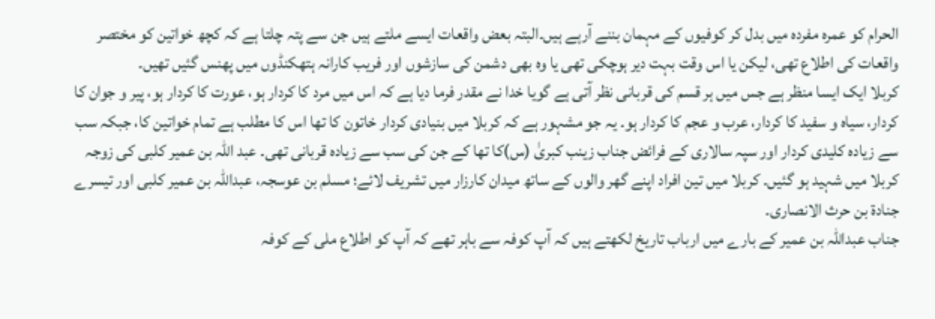الحرام کو عمرہ مفردہ میں بدل کر کوفیوں کے مہمان بننے آرہے ہیں۔البتہ بعض واقعات ایسے ملتے ہیں جن سے پتہ چلتا ہے کہ کچھ خواتین کو مختصر واقعات کی اطلاع تھی، لیکن یا اس وقت بہت دیر ہوچکی تھی یا وہ بھی دشمن کی سازشوں اور فریب کارانہ ہتھکنڈوں میں پھنس گئیں تھیں۔
کربلا ایک ایسا منظر ہے جس میں ہر قسم کی قربانی نظر آتی ہے گویا خدا نے مقدر فرما دیا ہے کہ اس میں مرد کا کردار ہو، عورت کا کردار ہو، پیر و جوان کا کردار، سیاہ و سفید کا کردار، عرب و عجم کا کردار ہو۔ یہ جو مشہور ہے کہ کربلا میں بنیادی کردار خاتون کا تھا اس کا مطلب ہے تمام خواتین کا، جبکہ سب سے زیادہ کلیدی کردار اور سپہ سالاری کے فرائض جناب زینب کبریٰ (س)کا تھا کے جن کی سب سے زیادہ قربانی تھی۔ عبد اللہ بن عمیر کلبی کی زوجہ کربلا میں شہید ہو گئیں۔ کربلا میں تین افراد اپنے گھر والوں کے ساتھ میدان کارزار میں تشریف لائے؛ مسلم بن عوسجہ، عبداللہ بن عمیر کلبی اور تیسرے جنادۃ بن حرث الانصاری۔
جناب عبداللہ بن عمیر کے بارے میں ارباب تاریخ لکھتے ہیں کہ آپ کوفہ سے باہر تھے کہ آپ کو اطلاع ملی کے کوفہ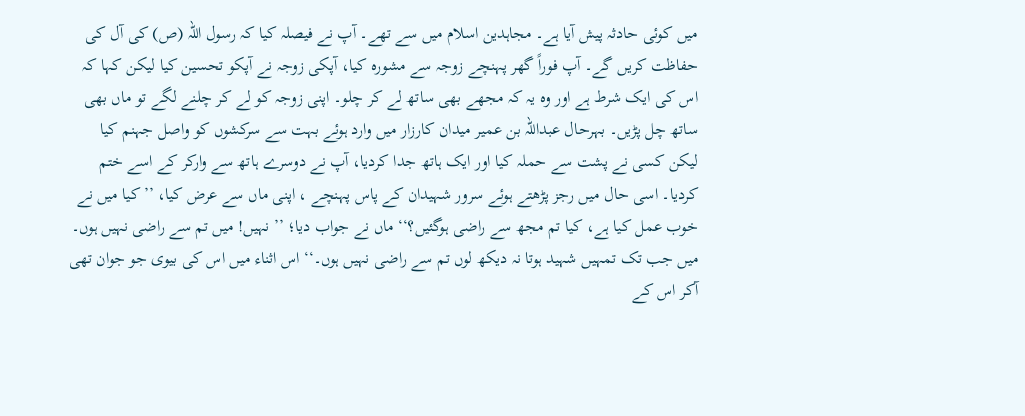میں کوئی حادثہ پیش آیا ہے۔ مجاہدین اسلام میں سے تھے۔ آپ نے فیصلہ کیا کہ رسول اللہ (ص) کی آل کی حفاظت کریں گے۔ آپ فوراً گھر پہنچے زوجہ سے مشورہ کیا، آپکی زوجہ نے آپکو تحسین کیا لیکن کہا کہ اس کی ایک شرط ہے اور وہ یہ کہ مجھے بھی ساتھ لے کر چلو۔ اپنی زوجہ کو لے کر چلنے لگے تو ماں بھی ساتھ چل پڑیں۔ بہرحال عبداللہ بن عمیر میدان کارزار میں وارد ہوئے بہت سے سرکشوں کو واصل جہنم کیا لیکن کسی نے پشت سے حملہ کیا اور ایک ہاتھ جدا کردیا، آپ نے دوسرے ہاتھ سے وارکر کے اسے ختم کردیا۔ اسی حال میں رجز پڑھتے ہوئے سرور شہیدان کے پاس پہنچے ، اپنی ماں سے عرض کیا، ’’کیا میں نے خوب عمل کیا ہے، کیا تم مجھ سے راضی ہوگئیں؟‘‘ ماں نے جواب دیا؛ ’’ نہیں! میں تم سے راضی نہیں ہوں۔ میں جب تک تمہیں شہید ہوتا نہ دیکھ لوں تم سے راضی نہیں ہوں۔‘‘ اس اثناء میں اس کی بیوی جو جوان تھی آکر اس کے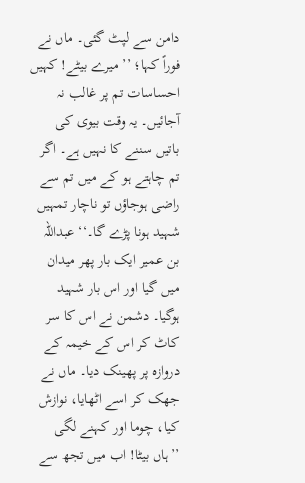دامن سے لپٹ گئی۔ ماں نے فوراً کہا؛ ’’ میرے بیٹے! کہیں احساسات تم پر غالب نہ آجائیں۔ یہ وقت بیوی کی باتیں سننے کا نہیں ہے۔ اگر تم چاہتے ہو کے میں تم سے راضی ہوجاؤں تو ناچار تمہیں شہید ہونا پڑے گا۔‘‘ عبداللہ بن عمیر ایک بار پھر میدان میں گیا اور اس بار شہید ہوگیا۔ دشمن نے اس کا سر کاٹ کر اس کے خیمہ کے دروازہ پر پھینک دیا۔ ماں نے جھک کر اسے اٹھایا، نوازش کیا، چوما اور کہنے لگی ’’ہاں بیٹا! اب میں تجھ سے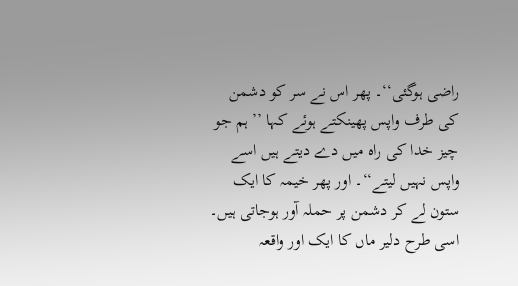راضی ہوگئی‘‘۔ پھر اس نے سر کو دشمن کی طرف واپس پھینکتے ہوئے کہا ’’ ہم جو چیز خدا کی راہ میں دے دیتے ہیں اسے واپس نہیں لیتے‘‘۔ اور پھر خیمہ کا ایک ستون لے کر دشمن پر حملہ آور ہوجاتی ہیں۔
اسی طرح دلیر ماں کا ایک اور واقعہ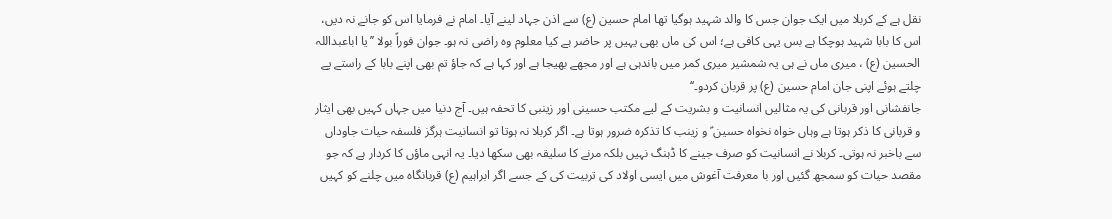نقل ہے کے کربلا میں ایک جوان جس کا والد شہید ہوگیا تھا امام حسین (ع) سے اذن جہاد لینے آیا۔ امام نے فرمایا اس کو جانے نہ دیں، اس کا بابا شہید ہوچکا ہے بس یہی کافی ہے؛ اس کی ماں بھی یہیں پر حاضر ہے کیا معلوم وہ راضی نہ ہو۔ جوان فوراً بولا ’’یا اباعبداللہ الحسین (ع) ، میری ماں نے ہی یہ شمشیر میری کمر میں باندہی ہے اور مجھے بھیجا ہے اور کہا ہے کہ جاؤ تم بھی اپنے بابا کے راستے پے چلتے ہوئے اپنی جان امام حسین (ع) پر قربان کردو۔‘‘
جانفشانی اور قربانی کی یہ مثالیں انسانیت و بشریت کے لیے مکتب حسینی اور زینبی کا تحفہ ہیں۔ آج دنیا میں جہاں کہیں بھی ایثار و قربانی کا ذکر ہوتا ہے وہاں خواہ نخواہ حسین ؑ و زینب کا تذکرہ ضرور ہوتا ہے۔ اگر کربلا نہ ہوتا تو انسانیت ہرگز فلسفہ حیات جاوداں سے باخبر نہ ہوتی۔ کربلا نے انسانیت کو صرف جینے کا ڈہنگ نہیں بلکہ مرنے کا سلیقہ بھی سکھا دیا۔ یہ انہی ماؤں کا کردار ہے کہ جو مقصد حیات کو سمجھ گئیں اور با معرفت آغوش میں ایسی اولاد کی تربیت کی کے جسے اگر ابراہیم (ع) قربانگاہ میں چلنے کو کہیں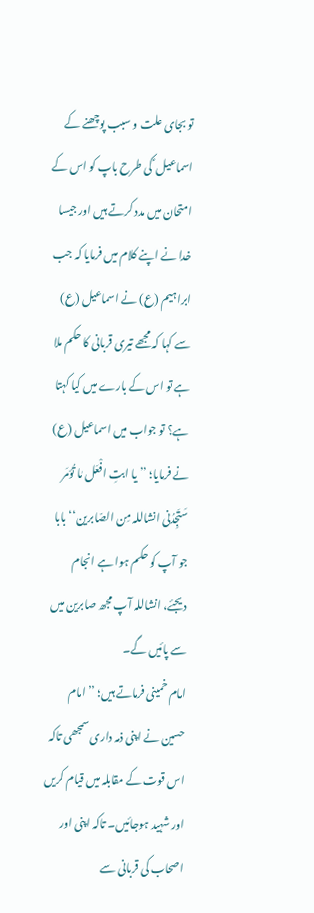تو بجای علت و سبب پوچھنے کے اسماعیل ؑ کی طرح باپ کو اس کے امتحان میں مدد کرتے ہیں اور جیسا خدا نے اپنے کلام میں فرمایا کہ جب ابراہیم (ع) نے اسماعیل (ع) سے کہا کہ مجھے تیری قربانی کا حکم ملا ہے تو اس کے بارے میں کیا کہتا ہے؟ تو جواب میں اسماعیل (ع) نے فرمایا؛ ’’ یا ابتِ افْعَل مٰا تُؤمَر سَتَجِدُنی انشاللہ مِن الصّابرین‘‘ بابا جو آپ کو حکم ہوا ہے انجام دیجئے، انشاللہ آپ مجھ صابرین میں سے پائیں گے۔
امام خمینی فرماتے ہیں؛ ’’ امام حسین نے اپنی ذمہ داری سمجھی تاکہ اس قوت کے مقابلہ میں قیام کریں اور شہید ہوجائیں۔ تاکہ اپنی اور اصحاب کی قربانی سے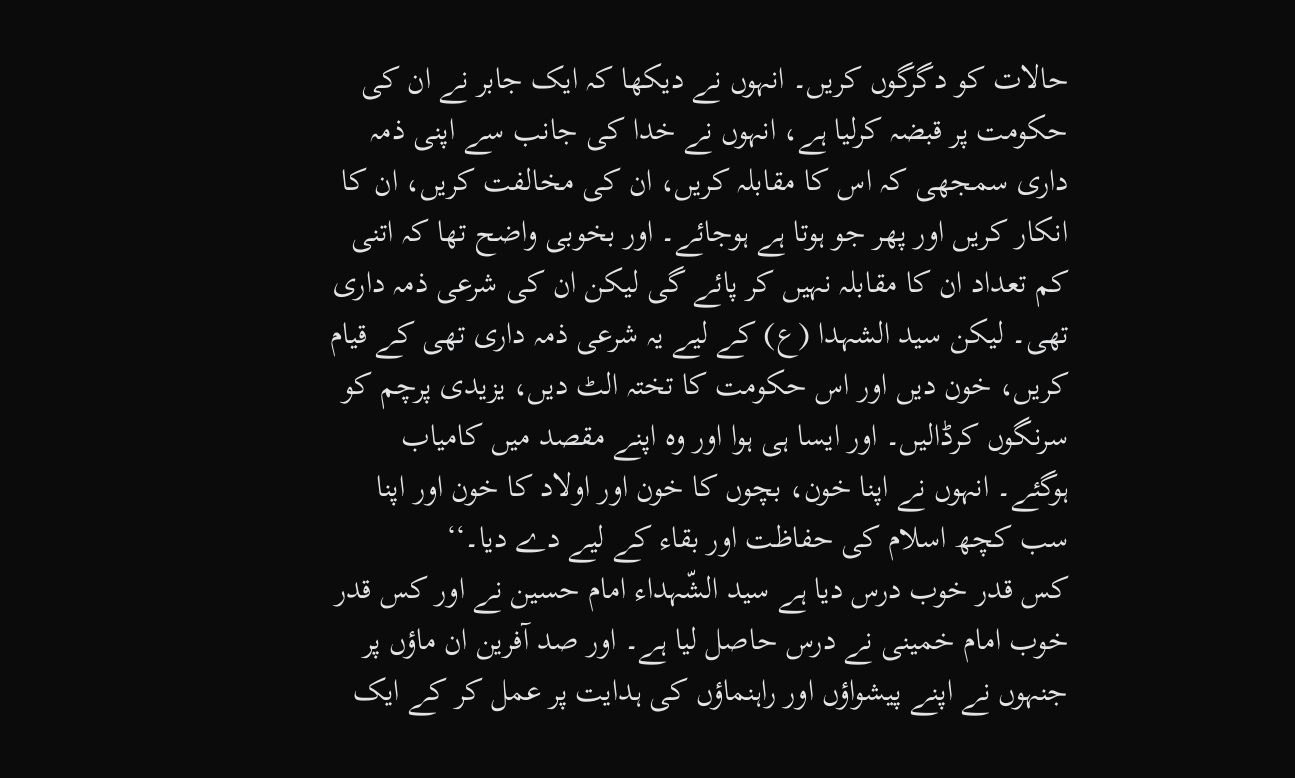حالات کو دگرگوں کریں۔ انہوں نے دیکھا کہ ایک جابر نے ان کی حکومت پر قبضہ کرلیا ہے، انہوں نے خدا کی جانب سے اپنی ذمہ داری سمجھی کہ اس کا مقابلہ کریں، ان کی مخالفت کریں، ان کا انکار کریں اور پھر جو ہوتا ہے ہوجائے۔ اور بخوبی واضح تھا کہ اتنی کم تعداد ان کا مقابلہ نہیں کر پائے گی لیکن ان کی شرعی ذمہ داری تھی۔ لیکن سید الشہدا (ع) کے لیے یہ شرعی ذمہ داری تھی کے قیام کریں، خون دیں اور اس حکومت کا تختہ الٹ دیں، یزیدی پرچم کو سرنگوں کرڈالیں۔ اور ایسا ہی ہوا اور وہ اپنے مقصد میں کامیاب ہوگئے۔ انہوں نے اپنا خون، بچوں کا خون اور اولاد کا خون اور اپنا سب کچھ اسلام کی حفاظت اور بقاء کے لیے دے دیا۔‘‘
کس قدر خوب درس دیا ہے سید الشّہداء امام حسین نے اور کس قدر خوب امام خمینی نے درس حاصل لیا ہے۔ اور صد آفرین ان ماؤں پر جنہوں نے اپنے پیشواؤں اور راہنماؤں کی ہدایت پر عمل کر کے ایک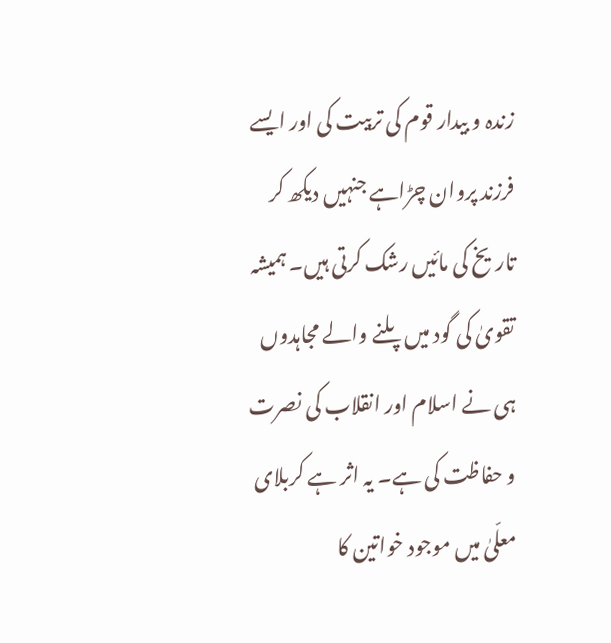زندہ و بیدار قوم کی تربیت کی اور ایسے فرزند پروان چڑاہے جنہیں دیکھ کر تاریخ کی مائیں رشک کرتی ہیں۔ ہمیشہ تقویٰ کی گود میں پلنے والے مجاہدوں ہی نے اسلام اور انقلاب کی نصرت و حفاظت کی ہے۔ یہ اثر ہے کربلای معلّیٰ میں موجود خواتین کا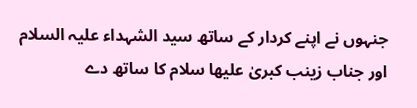جنہوں نے اپنے کردار کے ساتھ سید الشہداء علیہ السلام اور جناب زینب کبریٰ علیھا سلام کا ساتھ دے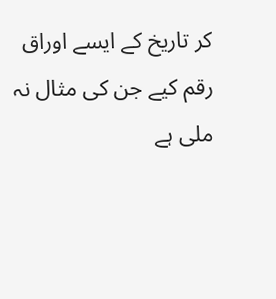کر تاریخ کے ایسے اوراق رقم کیے جن کی مثال نہ ملی ہے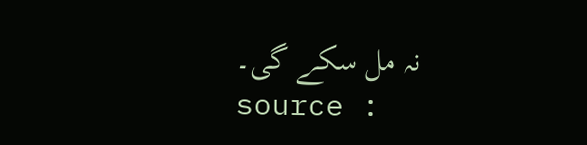نہ مل سکے گی۔
source :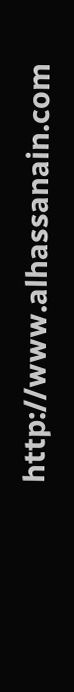http://www.alhassanain.com